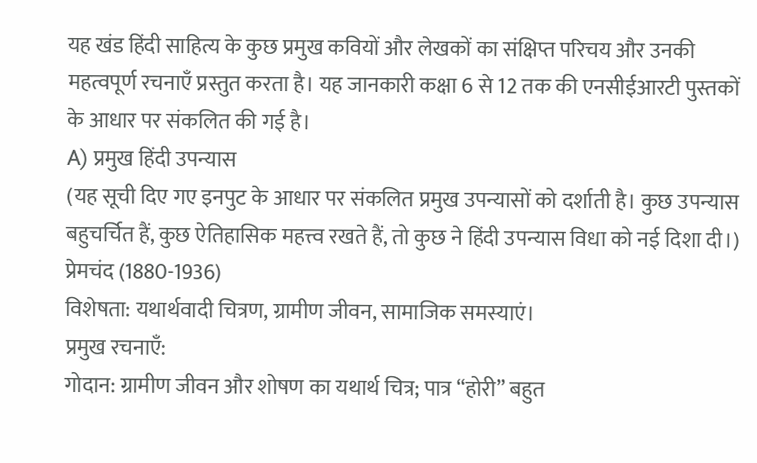यह खंड हिंदी साहित्य के कुछ प्रमुख कवियों और लेखकों का संक्षिप्त परिचय और उनकी महत्वपूर्ण रचनाएँ प्रस्तुत करता है। यह जानकारी कक्षा 6 से 12 तक की एनसीईआरटी पुस्तकों के आधार पर संकलित की गई है।
A) प्रमुख हिंदी उपन्यास
(यह सूची दिए गए इनपुट के आधार पर संकलित प्रमुख उपन्यासों को दर्शाती है। कुछ उपन्यास बहुचर्चित हैं, कुछ ऐतिहासिक महत्त्व रखते हैं, तो कुछ ने हिंदी उपन्यास विधा को नई दिशा दी।)
प्रेमचंद (1880-1936)
विशेषता: यथार्थवादी चित्रण, ग्रामीण जीवन, सामाजिक समस्याएं।
प्रमुख रचनाएँ:
गोदान: ग्रामीण जीवन और शोषण का यथार्थ चित्र; पात्र “होरी” बहुत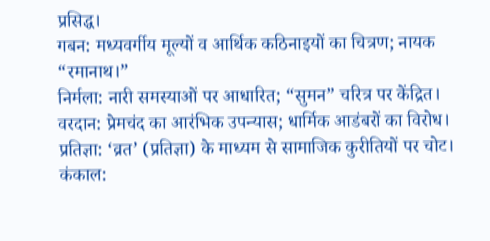प्रसिद्ध।
गबन: मध्यवर्गीय मूल्यों व आर्थिक कठिनाइयों का चित्रण; नायक “रमानाथ।”
निर्मला: नारी समस्याओं पर आधारित; “सुमन” चरित्र पर केंद्रित।
वरदान: प्रेमचंद का आरंभिक उपन्यास; धार्मिक आडंबरों का विरोध।
प्रतिज्ञा: ‘व्रत’ (प्रतिज्ञा) के माध्यम से सामाजिक कुरीतियों पर चोट।
कंकाल: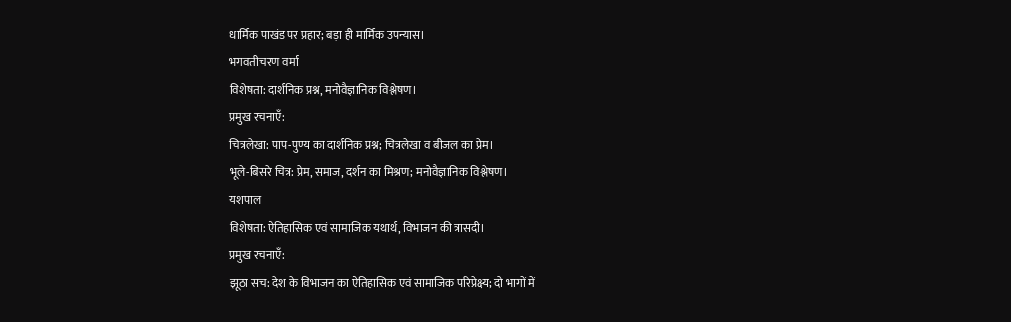धार्मिक पाखंड पर प्रहार; बड़ा ही मार्मिक उपन्यास।
भगवतीचरण वर्मा
विशेषता: दार्शनिक प्रश्न, मनोवैज्ञानिक विश्लेषण।
प्रमुख रचनाएँ:
चित्रलेखा: पाप-पुण्य का दार्शनिक प्रश्न; चित्रलेखा व बीजल का प्रेम।
भूले-बिसरे चित्र: प्रेम, समाज, दर्शन का मिश्रण; मनोवैज्ञानिक विश्लेषण।
यशपाल
विशेषता: ऐतिहासिक एवं सामाजिक यथार्थ, विभाजन की त्रासदी।
प्रमुख रचनाएँ:
झूठा सच: देश के विभाजन का ऐतिहासिक एवं सामाजिक परिप्रेक्ष्य; दो भागों में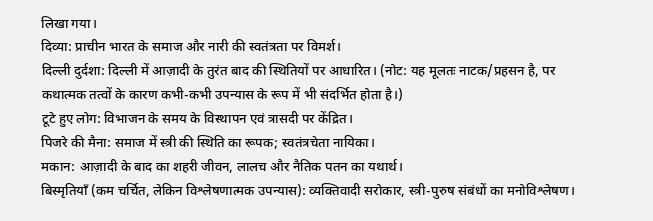लिखा गया।
दिव्या: प्राचीन भारत के समाज और नारी की स्वतंत्रता पर विमर्श।
दिल्ली दुर्दशा: दिल्ली में आज़ादी के तुरंत बाद की स्थितियों पर आधारित। (नोट: यह मूलतः नाटक/प्रहसन है, पर कथात्मक तत्वों के कारण कभी-कभी उपन्यास के रूप में भी संदर्भित होता है।)
टूटे हुए लोग: विभाजन के समय के विस्थापन एवं त्रासदी पर केंद्रित।
पिजरे की मैना: समाज में स्त्री की स्थिति का रूपक; स्वतंत्रचेता नायिका।
मकान: आज़ादी के बाद का शहरी जीवन, लालच और नैतिक पतन का यथार्थ।
बिस्मृतियाँ (कम चर्चित, लेकिन विश्लेषणात्मक उपन्यास): व्यक्तिवादी सरोकार, स्त्री-पुरुष संबंधों का मनोविश्लेषण।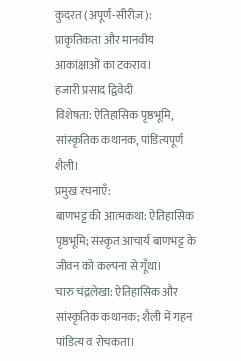कुदरत (अपूर्ण-सीरीज़): प्राकृतिकता और मानवीय आकांक्षाओं का टकराव।
हजारी प्रसाद द्विवेदी
विशेषता: ऐतिहासिक पृष्ठभूमि, सांस्कृतिक कथानक, पांडित्यपूर्ण शैली।
प्रमुख रचनाएँ:
बाणभट्ट की आत्मकथा: ऐतिहासिक पृष्ठभूमि; संस्कृत आचार्य बाणभट्ट के जीवन को कल्पना से गूँथा।
चारु चंद्रलेखा: ऐतिहासिक और सांस्कृतिक कथानक; शैली में गहन पांडित्य व रोचकता।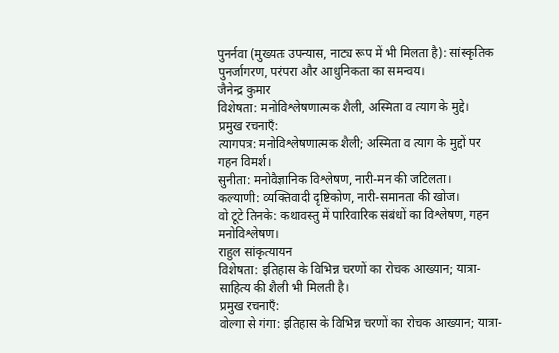पुनर्नवा (मुख्यतः उपन्यास, नाट्य रूप में भी मिलता है): सांस्कृतिक पुनर्जागरण, परंपरा और आधुनिकता का समन्वय।
जैनेन्द्र कुमार
विशेषता: मनोविश्लेषणात्मक शैली, अस्मिता व त्याग के मुद्दे।
प्रमुख रचनाएँ:
त्यागपत्र: मनोविश्लेषणात्मक शैली; अस्मिता व त्याग के मुद्दों पर गहन विमर्श।
सुनीता: मनोवैज्ञानिक विश्लेषण, नारी-मन की जटिलता।
कल्याणी: व्यक्तिवादी दृष्टिकोण, नारी-समानता की खोज।
वो टूटे तिनके: कथावस्तु में पारिवारिक संबंधों का विश्लेषण, गहन मनोविश्लेषण।
राहुल सांकृत्यायन
विशेषता: इतिहास के विभिन्न चरणों का रोचक आख्यान; यात्रा-साहित्य की शैली भी मिलती है।
प्रमुख रचनाएँ:
वोल्गा से गंगा: इतिहास के विभिन्न चरणों का रोचक आख्यान; यात्रा-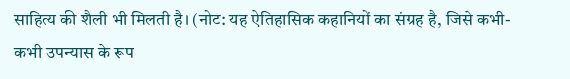साहित्य की शैली भी मिलती है। (नोट: यह ऐतिहासिक कहानियों का संग्रह है, जिसे कभी-कभी उपन्यास के रूप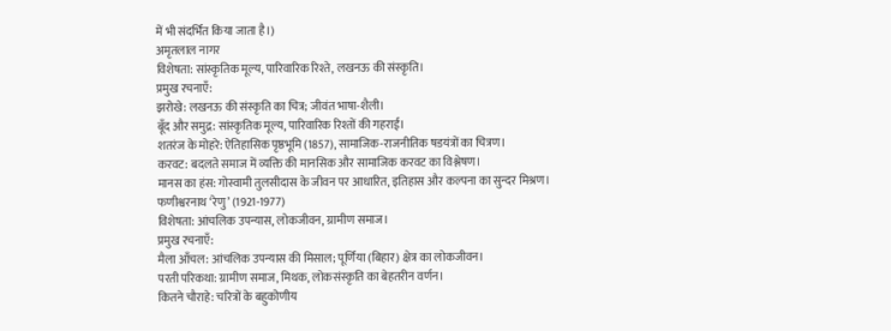में भी संदर्भित किया जाता है।)
अमृतलाल नागर
विशेषता: सांस्कृतिक मूल्य, पारिवारिक रिश्ते, लखनऊ की संस्कृति।
प्रमुख रचनाएँ:
झरोखे: लखनऊ की संस्कृति का चित्र; जीवंत भाषा-शैली।
बूँद और समुद्र: सांस्कृतिक मूल्य, पारिवारिक रिश्तों की गहराई।
शतरंज के मोहरे: ऐतिहासिक पृष्ठभूमि (1857), सामाजिक-राजनीतिक षडयंत्रों का चित्रण।
करवट: बदलते समाज में व्यक्ति की मानसिक और सामाजिक करवट का विश्लेषण।
मानस का हंस: गोस्वामी तुलसीदास के जीवन पर आधारित, इतिहास और कल्पना का सुन्दर मिश्रण।
फणीश्वरनाथ ‘रेणु’ (1921-1977)
विशेषता: आंचलिक उपन्यास, लोकजीवन, ग्रामीण समाज।
प्रमुख रचनाएँ:
मैला आँचल: आंचलिक उपन्यास की मिसाल; पूर्णिया (बिहार) क्षेत्र का लोकजीवन।
परती परिकथा: ग्रामीण समाज, मिथक, लोकसंस्कृति का बेहतरीन वर्णन।
कितने चौराहे: चरित्रों के बहुकोणीय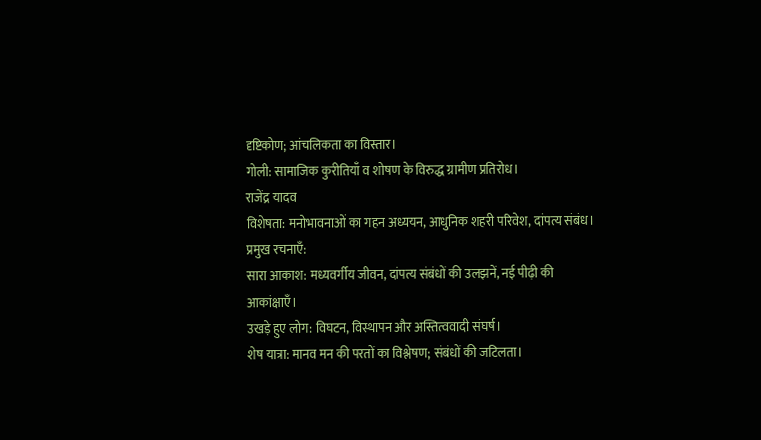दृष्टिकोण; आंचलिकता का विस्तार।
गोली: सामाजिक कुरीतियाँ व शोषण के विरुद्ध ग्रामीण प्रतिरोध।
राजेंद्र यादव
विशेषता: मनोभावनाओं का गहन अध्ययन, आधुनिक शहरी परिवेश, दांपत्य संबंध।
प्रमुख रचनाएँ:
सारा आकाश: मध्यवर्गीय जीवन, दांपत्य संबंधों की उलझनें, नई पीढ़ी की आकांक्षाएँ।
उखड़े हुए लोग: विघटन, विस्थापन और अस्तित्ववादी संघर्ष।
शेष यात्रा: मानव मन की परतों का विश्लेषण; संबंधों की जटिलता।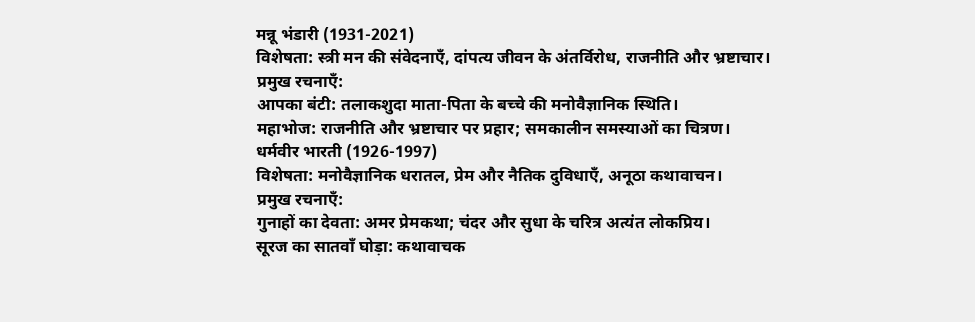मन्नू भंडारी (1931-2021)
विशेषता: स्त्री मन की संवेदनाएँ, दांपत्य जीवन के अंतर्विरोध, राजनीति और भ्रष्टाचार।
प्रमुख रचनाएँ:
आपका बंटी: तलाकशुदा माता-पिता के बच्चे की मनोवैज्ञानिक स्थिति।
महाभोज: राजनीति और भ्रष्टाचार पर प्रहार; समकालीन समस्याओं का चित्रण।
धर्मवीर भारती (1926-1997)
विशेषता: मनोवैज्ञानिक धरातल, प्रेम और नैतिक दुविधाएँ, अनूठा कथावाचन।
प्रमुख रचनाएँ:
गुनाहों का देवता: अमर प्रेमकथा; चंदर और सुधा के चरित्र अत्यंत लोकप्रिय।
सूरज का सातवाँ घोड़ा: कथावाचक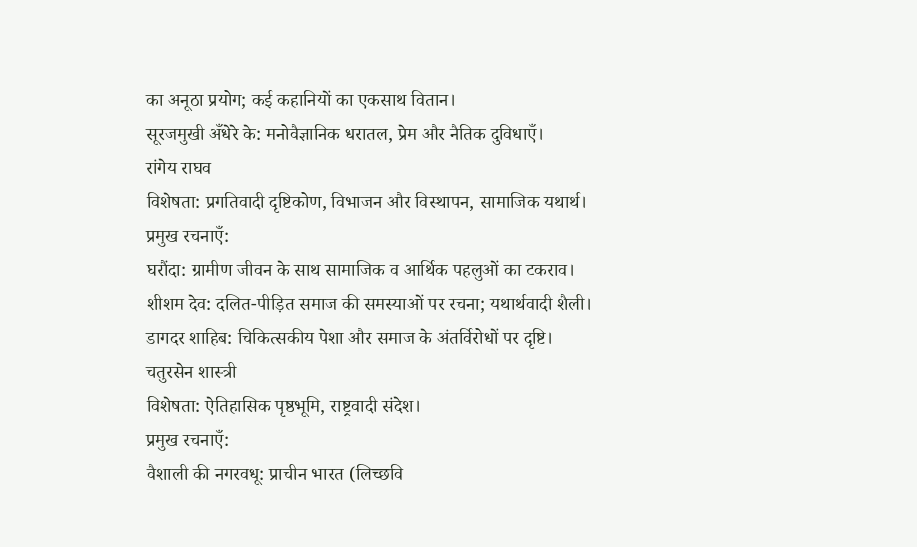का अनूठा प्रयोग; कई कहानियों का एकसाथ वितान।
सूरजमुखी अँधेरे के: मनोवैज्ञानिक धरातल, प्रेम और नैतिक दुविधाएँ।
रांगेय राघव
विशेषता: प्रगतिवादी दृष्टिकोण, विभाजन और विस्थापन, सामाजिक यथार्थ।
प्रमुख रचनाएँ:
घरौंदा: ग्रामीण जीवन के साथ सामाजिक व आर्थिक पहलुओं का टकराव।
शीशम देव: दलित-पीड़ित समाज की समस्याओं पर रचना; यथार्थवादी शैली।
डागदर शाहिब: चिकित्सकीय पेशा और समाज के अंतर्विरोधों पर दृष्टि।
चतुरसेन शास्त्री
विशेषता: ऐतिहासिक पृष्ठभूमि, राष्ट्रवादी संदेश।
प्रमुख रचनाएँ:
वैशाली की नगरवधू: प्राचीन भारत (लिच्छवि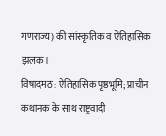गणराज्य) की सांस्कृतिक व ऐतिहासिक झलक।
विषादमठ: ऐतिहासिक पृष्ठभूमि; प्राचीन कथानक के साथ राष्ट्रवादी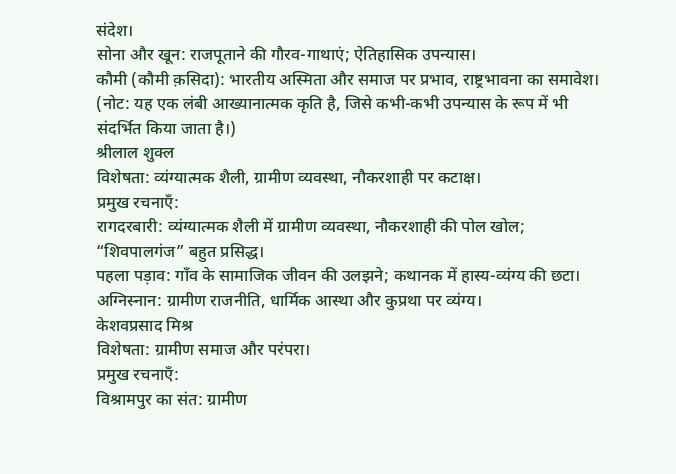संदेश।
सोना और खून: राजपूताने की गौरव-गाथाएं; ऐतिहासिक उपन्यास।
कौमी (कौमी क़सिदा): भारतीय अस्मिता और समाज पर प्रभाव, राष्ट्रभावना का समावेश। (नोट: यह एक लंबी आख्यानात्मक कृति है, जिसे कभी-कभी उपन्यास के रूप में भी संदर्भित किया जाता है।)
श्रीलाल शुक्ल
विशेषता: व्यंग्यात्मक शैली, ग्रामीण व्यवस्था, नौकरशाही पर कटाक्ष।
प्रमुख रचनाएँ:
रागदरबारी: व्यंग्यात्मक शैली में ग्रामीण व्यवस्था, नौकरशाही की पोल खोल; “शिवपालगंज” बहुत प्रसिद्ध।
पहला पड़ाव: गाँव के सामाजिक जीवन की उलझने; कथानक में हास्य-व्यंग्य की छटा।
अग्निस्नान: ग्रामीण राजनीति, धार्मिक आस्था और कुप्रथा पर व्यंग्य।
केशवप्रसाद मिश्र
विशेषता: ग्रामीण समाज और परंपरा।
प्रमुख रचनाएँ:
विश्रामपुर का संत: ग्रामीण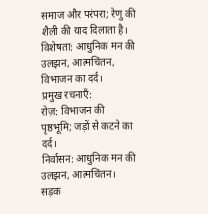समाज और परंपरा; रेणु की शैली की याद दिलाता है।
विशेषता: आधुनिक मन की उलझन, आत्मचिंतन, विभाजन का दर्द।
प्रमुख रचनाएँ:
रोज़: विभाजन की पृष्ठभूमि; जड़ों से कटने का दर्द।
निर्वासन: आधुनिक मन की उलझन, आत्मचिंतन।
सड़क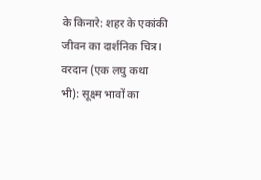के किनारे: शहर के एकांकी जीवन का दार्शनिक चित्र।
वरदान (एक लघु कथा भी): सूक्ष्म भावों का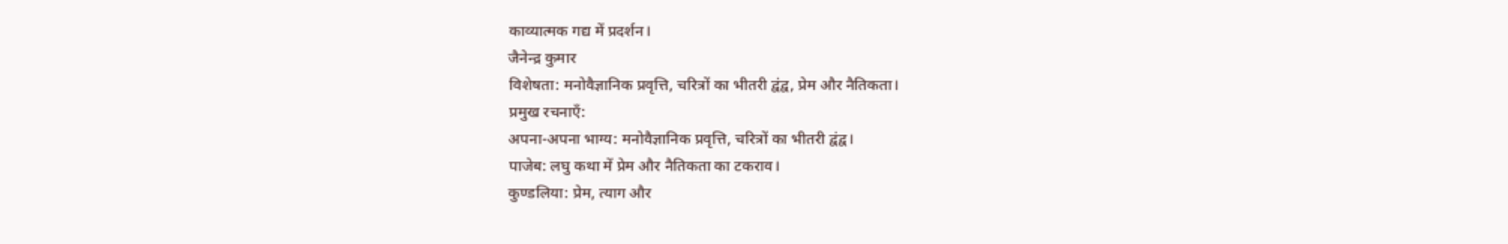काव्यात्मक गद्य में प्रदर्शन।
जैनेन्द्र कुमार
विशेषता: मनोवैज्ञानिक प्रवृत्ति, चरित्रों का भीतरी द्वंद्व, प्रेम और नैतिकता।
प्रमुख रचनाएँ:
अपना-अपना भाग्य: मनोवैज्ञानिक प्रवृत्ति, चरित्रों का भीतरी द्वंद्व।
पाजेब: लघु कथा में प्रेम और नैतिकता का टकराव।
कुण्डलिया: प्रेम, त्याग और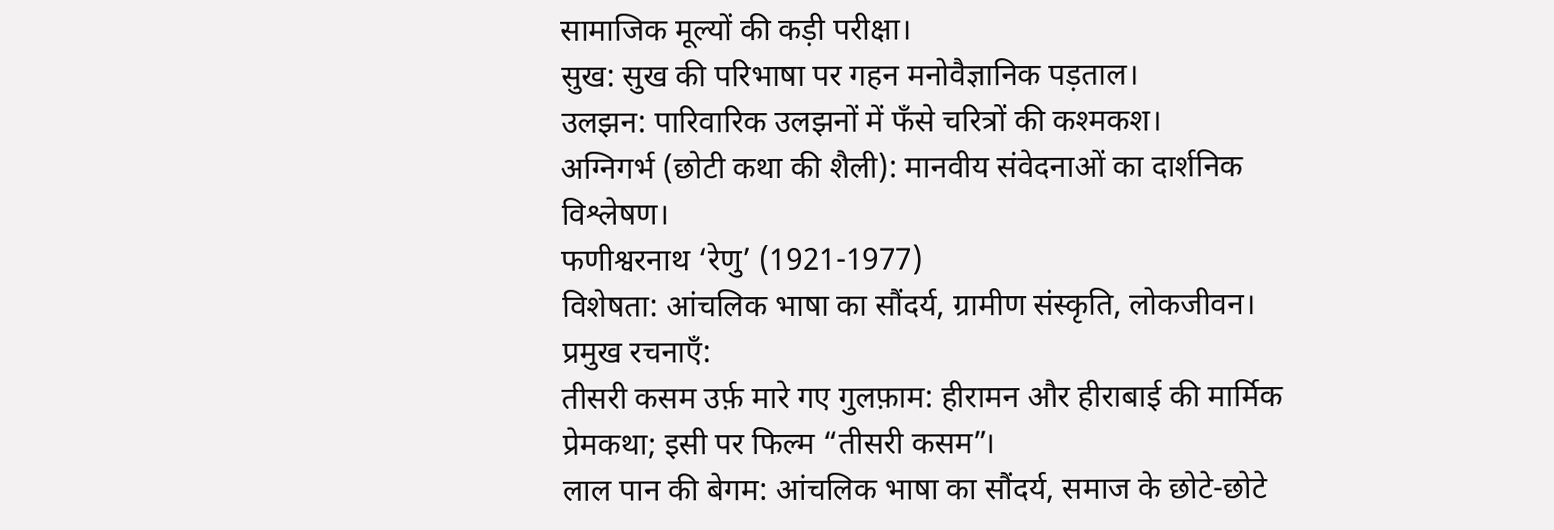सामाजिक मूल्यों की कड़ी परीक्षा।
सुख: सुख की परिभाषा पर गहन मनोवैज्ञानिक पड़ताल।
उलझन: पारिवारिक उलझनों में फँसे चरित्रों की कश्मकश।
अग्निगर्भ (छोटी कथा की शैली): मानवीय संवेदनाओं का दार्शनिक विश्लेषण।
फणीश्वरनाथ ‘रेणु’ (1921-1977)
विशेषता: आंचलिक भाषा का सौंदर्य, ग्रामीण संस्कृति, लोकजीवन।
प्रमुख रचनाएँ:
तीसरी कसम उर्फ़ मारे गए गुलफ़ाम: हीरामन और हीराबाई की मार्मिक प्रेमकथा; इसी पर फिल्म “तीसरी कसम”।
लाल पान की बेगम: आंचलिक भाषा का सौंदर्य, समाज के छोटे-छोटे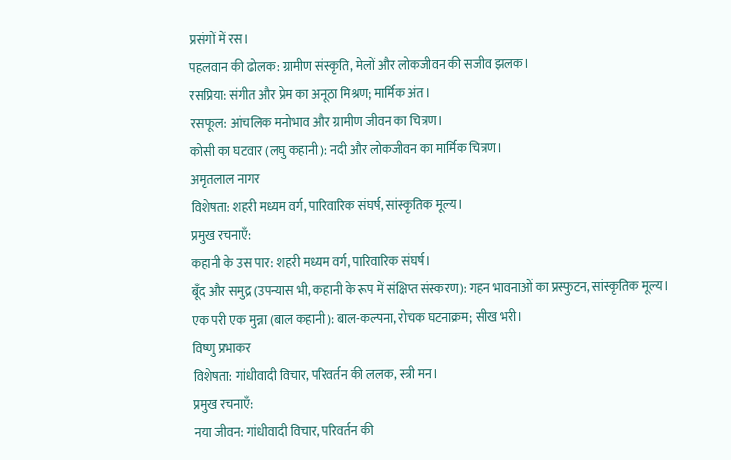प्रसंगों में रस।
पहलवान की ढोलक: ग्रामीण संस्कृति, मेलों और लोकजीवन की सजीव झलक।
रसप्रिया: संगीत और प्रेम का अनूठा मिश्रण; मार्मिक अंत।
रसफूल: आंचलिक मनोभाव और ग्रामीण जीवन का चित्रण।
कोसी का घटवार (लघु कहानी): नदी और लोकजीवन का मार्मिक चित्रण।
अमृतलाल नागर
विशेषता: शहरी मध्यम वर्ग, पारिवारिक संघर्ष, सांस्कृतिक मूल्य।
प्रमुख रचनाएँ:
कहानी के उस पार: शहरी मध्यम वर्ग, पारिवारिक संघर्ष।
बूँद और समुद्र (उपन्यास भी, कहानी के रूप में संक्षिप्त संस्करण): गहन भावनाओं का प्रस्फुटन, सांस्कृतिक मूल्य।
एक परी एक मुन्ना (बाल कहानी): बाल-कल्पना, रोचक घटनाक्रम; सीख भरी।
विष्णु प्रभाकर
विशेषता: गांधीवादी विचार, परिवर्तन की ललक, स्त्री मन।
प्रमुख रचनाएँ:
नया जीवन: गांधीवादी विचार, परिवर्तन की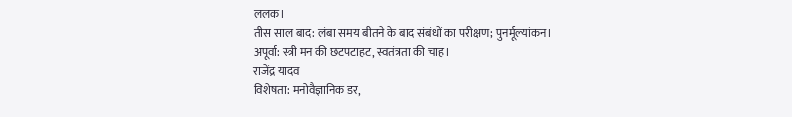ललक।
तीस साल बाद: लंबा समय बीतने के बाद संबंधों का परीक्षण; पुनर्मूल्यांकन।
अपूर्वा: स्त्री मन की छटपटाहट, स्वतंत्रता की चाह।
राजेंद्र यादव
विशेषता: मनोवैज्ञानिक डर,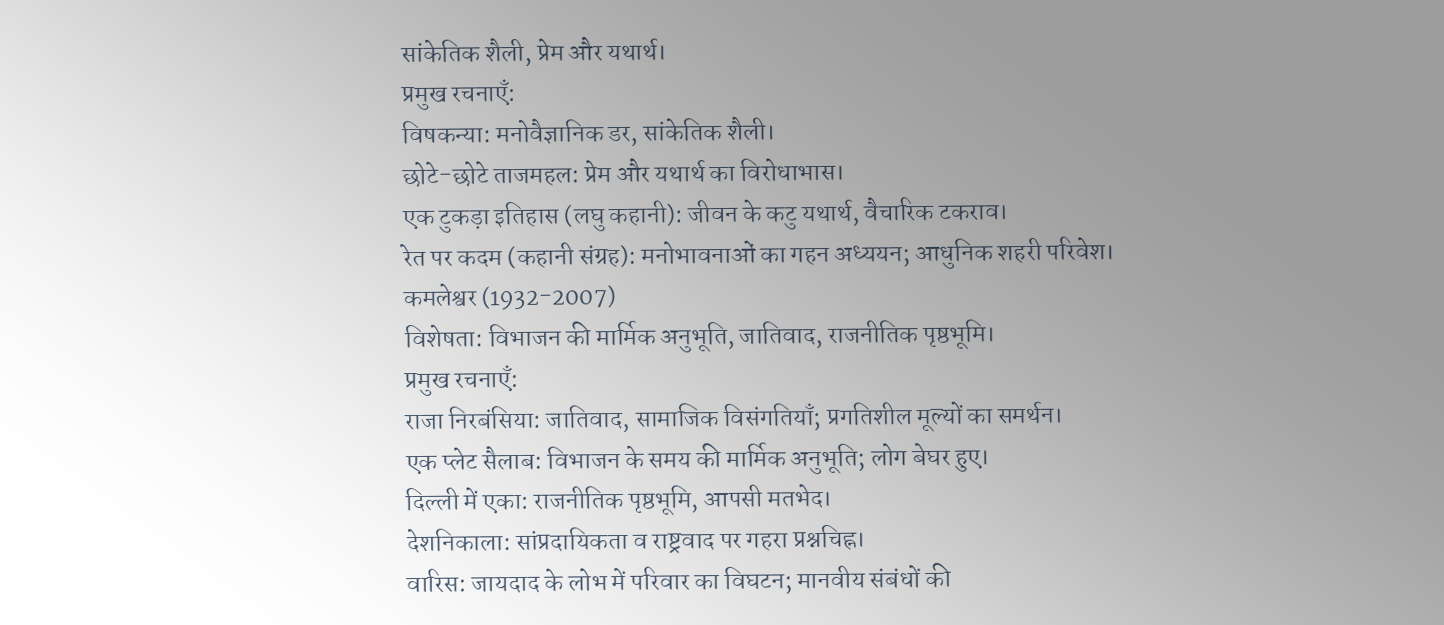सांकेतिक शैली, प्रेम और यथार्थ।
प्रमुख रचनाएँ:
विषकन्या: मनोवैज्ञानिक डर, सांकेतिक शैली।
छोटे-छोटे ताजमहल: प्रेम और यथार्थ का विरोधाभास।
एक टुकड़ा इतिहास (लघु कहानी): जीवन के कटु यथार्थ, वैचारिक टकराव।
रेत पर कदम (कहानी संग्रह): मनोभावनाओं का गहन अध्ययन; आधुनिक शहरी परिवेश।
कमलेश्वर (1932-2007)
विशेषता: विभाजन की मार्मिक अनुभूति, जातिवाद, राजनीतिक पृष्ठभूमि।
प्रमुख रचनाएँ:
राजा निरबंसिया: जातिवाद, सामाजिक विसंगतियाँ; प्रगतिशील मूल्यों का समर्थन।
एक प्लेट सैलाब: विभाजन के समय की मार्मिक अनुभूति; लोग बेघर हुए।
दिल्ली में एका: राजनीतिक पृष्ठभूमि, आपसी मतभेद।
देशनिकाला: सांप्रदायिकता व राष्ट्रवाद पर गहरा प्रश्नचिह्न।
वारिस: जायदाद के लोभ में परिवार का विघटन; मानवीय संबंधों की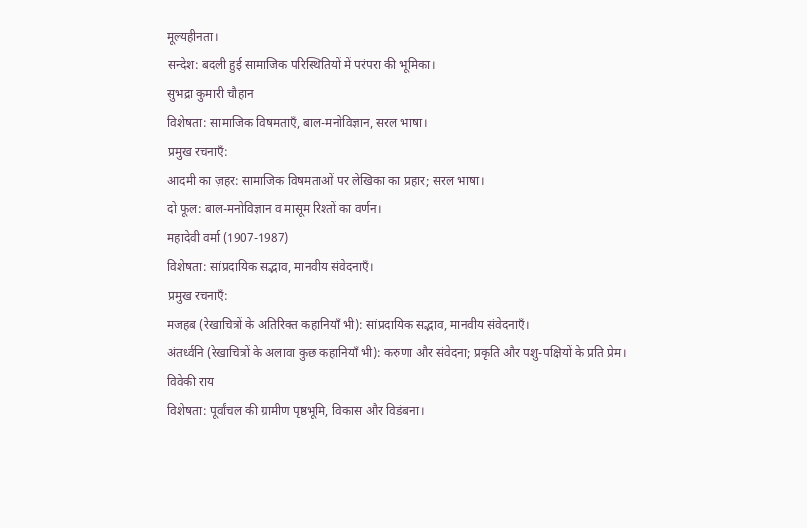मूल्यहीनता।
सन्देश: बदली हुई सामाजिक परिस्थितियों में परंपरा की भूमिका।
सुभद्रा कुमारी चौहान
विशेषता: सामाजिक विषमताएँ, बाल-मनोविज्ञान, सरल भाषा।
प्रमुख रचनाएँ:
आदमी का ज़हर: सामाजिक विषमताओं पर लेखिका का प्रहार; सरल भाषा।
दो फूल: बाल-मनोविज्ञान व मासूम रिश्तों का वर्णन।
महादेवी वर्मा (1907-1987)
विशेषता: सांप्रदायिक सद्भाव, मानवीय संवेदनाएँ।
प्रमुख रचनाएँ:
मजहब (रेखाचित्रों के अतिरिक्त कहानियाँ भी): सांप्रदायिक सद्भाव, मानवीय संवेदनाएँ।
अंतर्ध्वनि (रेखाचित्रों के अलावा कुछ कहानियाँ भी): करुणा और संवेदना; प्रकृति और पशु-पक्षियों के प्रति प्रेम।
विवेकी राय
विशेषता: पूर्वांचल की ग्रामीण पृष्ठभूमि, विकास और विडंबना।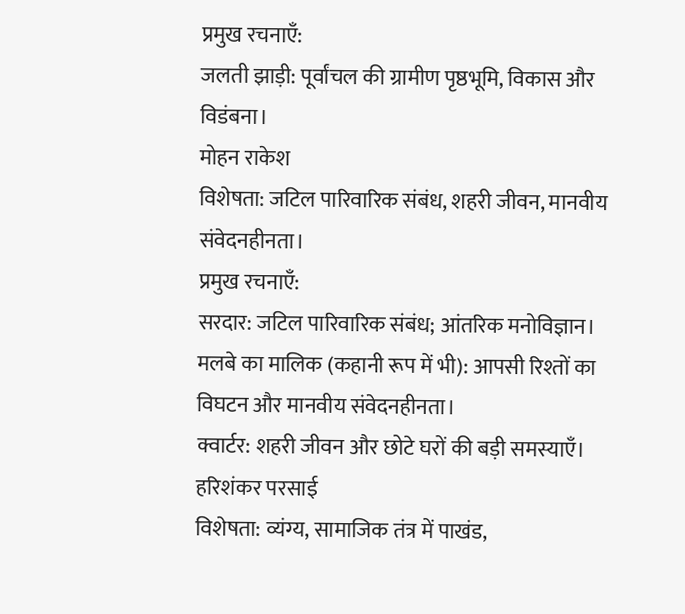प्रमुख रचनाएँ:
जलती झाड़ी: पूर्वांचल की ग्रामीण पृष्ठभूमि, विकास और विडंबना।
मोहन राकेश
विशेषता: जटिल पारिवारिक संबंध, शहरी जीवन, मानवीय संवेदनहीनता।
प्रमुख रचनाएँ:
सरदार: जटिल पारिवारिक संबंध; आंतरिक मनोविज्ञान।
मलबे का मालिक (कहानी रूप में भी): आपसी रिश्तों का विघटन और मानवीय संवेदनहीनता।
क्वार्टर: शहरी जीवन और छोटे घरों की बड़ी समस्याएँ।
हरिशंकर परसाई
विशेषता: व्यंग्य, सामाजिक तंत्र में पाखंड,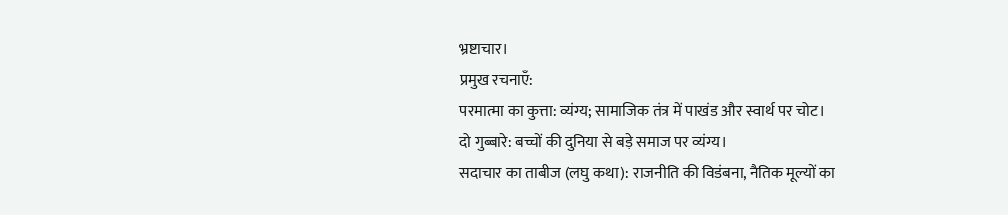भ्रष्टाचार।
प्रमुख रचनाएँ:
परमात्मा का कुत्ता: व्यंग्य; सामाजिक तंत्र में पाखंड और स्वार्थ पर चोट।
दो गुब्बारे: बच्चों की दुनिया से बड़े समाज पर व्यंग्य।
सदाचार का ताबीज (लघु कथा): राजनीति की विडंबना, नैतिक मूल्यों का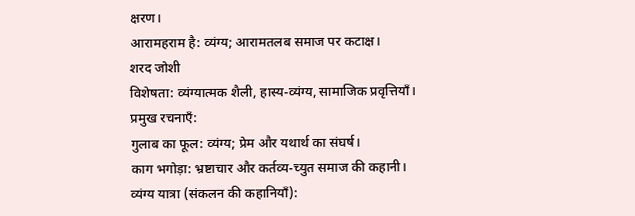क्षरण।
आरामहराम है: व्यंग्य; आरामतलब समाज पर कटाक्ष।
शरद जोशी
विशेषता: व्यंग्यात्मक शैली, हास्य-व्यंग्य, सामाजिक प्रवृत्तियाँ।
प्रमुख रचनाएँ:
गुलाब का फूल: व्यंग्य; प्रेम और यथार्थ का संघर्ष।
काग भगोड़ा: भ्रष्टाचार और कर्तव्य-च्युत समाज की कहानी।
व्यंग्य यात्रा (संकलन की कहानियाँ):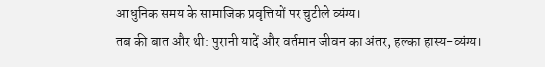आधुनिक समय के सामाजिक प्रवृत्तियों पर चुटीले व्यंग्य।
तब की बात और थी: पुरानी यादें और वर्तमान जीवन का अंतर, हल्का हास्य-व्यंग्य।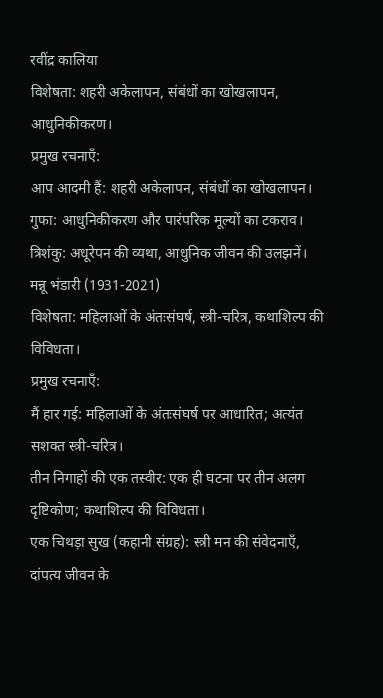रवींद्र कालिया
विशेषता: शहरी अकेलापन, संबंधों का खोखलापन, आधुनिकीकरण।
प्रमुख रचनाएँ:
आप आदमी हैं: शहरी अकेलापन, संबंधों का खोखलापन।
गुफा: आधुनिकीकरण और पारंपरिक मूल्यों का टकराव।
त्रिशंकु: अधूरेपन की व्यथा, आधुनिक जीवन की उलझनें।
मन्नू भंडारी (1931-2021)
विशेषता: महिलाओं के अंतःसंघर्ष, स्त्री-चरित्र, कथाशिल्प की विविधता।
प्रमुख रचनाएँ:
मैं हार गई: महिलाओं के अंतःसंघर्ष पर आधारित; अत्यंत सशक्त स्त्री-चरित्र।
तीन निगाहों की एक तस्वीर: एक ही घटना पर तीन अलग दृष्टिकोण; कथाशिल्प की विविधता।
एक चिथड़ा सुख (कहानी संग्रह): स्त्री मन की संवेदनाएँ, दांपत्य जीवन के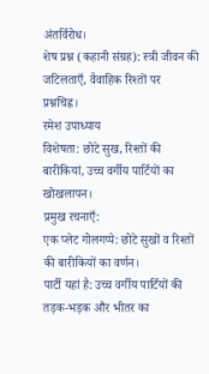अंतर्विरोध।
शेष प्रश्न (कहानी संग्रह): स्त्री जीवन की जटिलताएँ, वैवाहिक रिश्तों पर प्रश्नचिह्न।
रमेश उपाध्याय
विशेषता: छोटे सुख, रिश्तों की बारीकियां, उच्च वर्गीय पार्टियों का खोखलापन।
प्रमुख रचनाएँ:
एक प्लेट गोलगप्पे: छोटे सुखों व रिश्तों की बारीकियों का वर्णन।
पार्टी यहां है: उच्च वर्गीय पार्टियों की तड़क-भड़क और भीतर का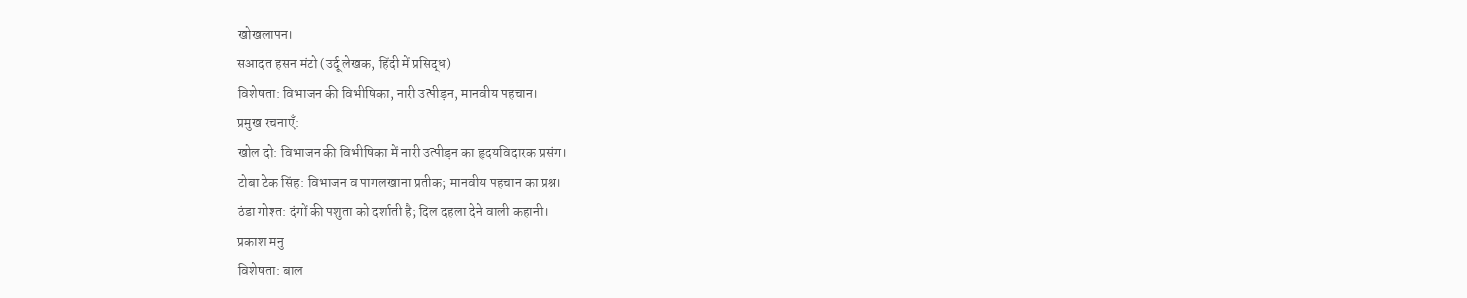खोखलापन।
सआदत हसन मंटो (उर्दू लेखक, हिंदी में प्रसिद्ध)
विशेषता: विभाजन की विभीषिका, नारी उत्पीड़न, मानवीय पहचान।
प्रमुख रचनाएँ:
खोल दो: विभाजन की विभीषिका में नारी उत्पीड़न का हृदयविदारक प्रसंग।
टोबा टेक सिंह: विभाजन व पागलखाना प्रतीक; मानवीय पहचान का प्रश्न।
ठंडा गोश्त: दंगों की पशुता को दर्शाती है; दिल दहला देने वाली कहानी।
प्रकाश मनु
विशेषता: बाल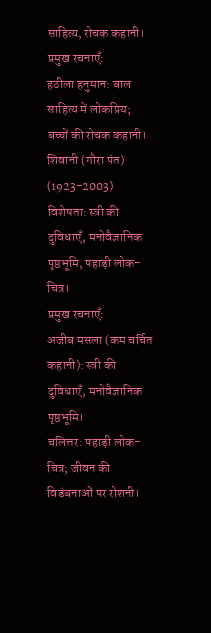साहित्य, रोचक कहानी।
प्रमुख रचनाएँ:
हठीला हनुमान: बाल साहित्य में लोकप्रिय; बच्चों की रोचक कहानी।
शिवानी (गौरा पंत) (1923-2003)
विशेषता: स्त्री की दुविधाएँ, मनोवैज्ञानिक पृष्ठभूमि, पहाड़ी लोक-चित्र।
प्रमुख रचनाएँ:
अजीब मसला (कम चर्चित कहानी): स्त्री की दुविधाएँ, मनोवैज्ञानिक पृष्ठभूमि।
चलित्तर: पहाड़ी लोक-चित्र; जीवन की विडंबनाओं पर रोशनी।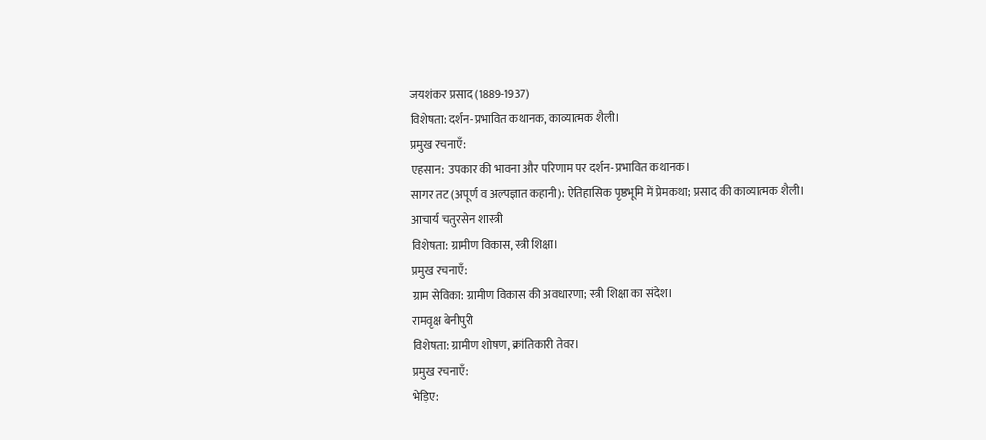जयशंकर प्रसाद (1889-1937)
विशेषता: दर्शन-प्रभावित कथानक, काव्यात्मक शैली।
प्रमुख रचनाएँ:
एहसान: उपकार की भावना और परिणाम पर दर्शन-प्रभावित कथानक।
सागर तट (अपूर्ण व अल्पज्ञात कहानी): ऐतिहासिक पृष्ठभूमि में प्रेमकथा; प्रसाद की काव्यात्मक शैली।
आचार्य चतुरसेन शास्त्री
विशेषता: ग्रामीण विकास, स्त्री शिक्षा।
प्रमुख रचनाएँ:
ग्राम सेविका: ग्रामीण विकास की अवधारणा; स्त्री शिक्षा का संदेश।
रामवृक्ष बेनीपुरी
विशेषता: ग्रामीण शोषण, क्रांतिकारी तेवर।
प्रमुख रचनाएँ:
भेड़िए: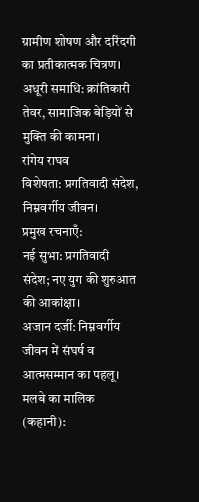ग्रामीण शोषण और दरिंदगी का प्रतीकात्मक चित्रण।
अधूरी समाधि: क्रांतिकारी तेवर, सामाजिक बेड़ियों से मुक्ति की कामना।
रांगेय राघव
विशेषता: प्रगतिवादी संदेश, निम्नवर्गीय जीवन।
प्रमुख रचनाएँ:
नई सुभा: प्रगतिवादी संदेश; नए युग की शुरुआत की आकांक्षा।
अजान दर्जी: निम्नवर्गीय जीवन में संघर्ष व आत्मसम्मान का पहलू।
मलबे का मालिक (कहानी):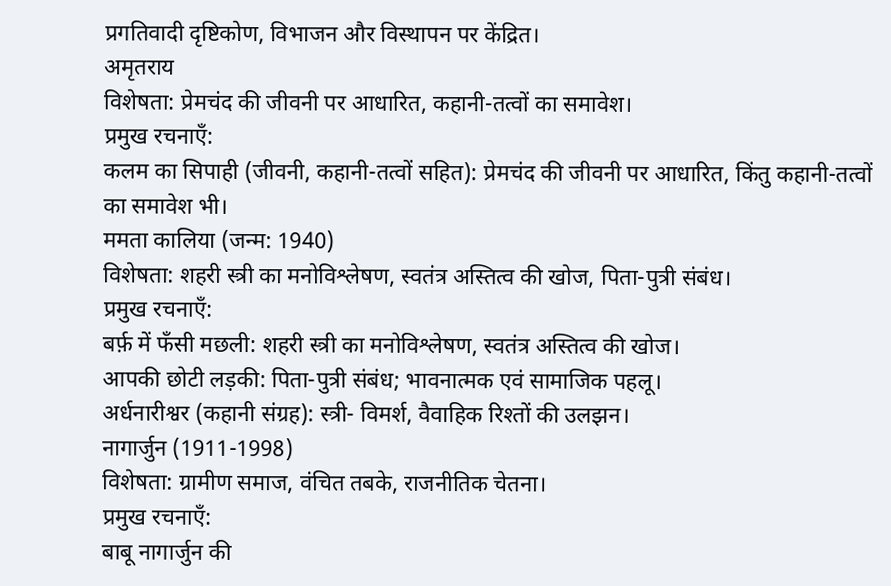प्रगतिवादी दृष्टिकोण, विभाजन और विस्थापन पर केंद्रित।
अमृतराय
विशेषता: प्रेमचंद की जीवनी पर आधारित, कहानी-तत्वों का समावेश।
प्रमुख रचनाएँ:
कलम का सिपाही (जीवनी, कहानी-तत्वों सहित): प्रेमचंद की जीवनी पर आधारित, किंतु कहानी-तत्वों का समावेश भी।
ममता कालिया (जन्म: 1940)
विशेषता: शहरी स्त्री का मनोविश्लेषण, स्वतंत्र अस्तित्व की खोज, पिता-पुत्री संबंध।
प्रमुख रचनाएँ:
बर्फ़ में फँसी मछली: शहरी स्त्री का मनोविश्लेषण, स्वतंत्र अस्तित्व की खोज।
आपकी छोटी लड़की: पिता-पुत्री संबंध; भावनात्मक एवं सामाजिक पहलू।
अर्धनारीश्वर (कहानी संग्रह): स्त्री- विमर्श, वैवाहिक रिश्तों की उलझन।
नागार्जुन (1911-1998)
विशेषता: ग्रामीण समाज, वंचित तबके, राजनीतिक चेतना।
प्रमुख रचनाएँ:
बाबू नागार्जुन की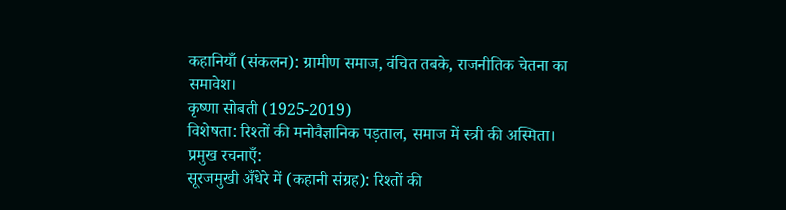कहानियाँ (संकलन): ग्रामीण समाज, वंचित तबके, राजनीतिक चेतना का समावेश।
कृष्णा सोबती (1925-2019)
विशेषता: रिश्तों की मनोवैज्ञानिक पड़ताल, समाज में स्त्री की अस्मिता।
प्रमुख रचनाएँ:
सूरजमुखी अँधेरे में (कहानी संग्रह): रिश्तों की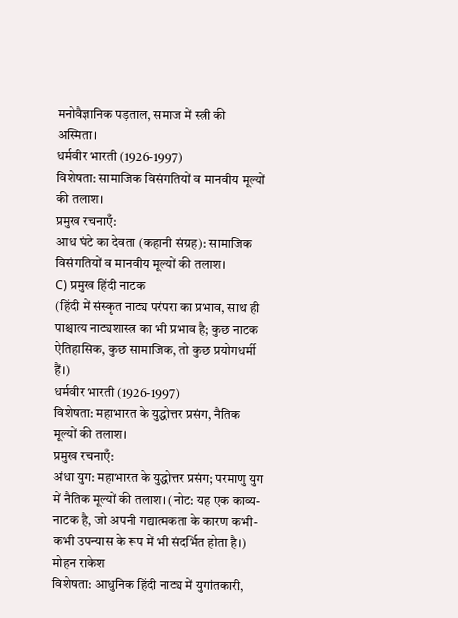मनोवैज्ञानिक पड़ताल, समाज में स्त्री की अस्मिता।
धर्मवीर भारती (1926-1997)
विशेषता: सामाजिक विसंगतियों व मानवीय मूल्यों की तलाश।
प्रमुख रचनाएँ:
आध घंटे का देवता (कहानी संग्रह): सामाजिक विसंगतियों व मानवीय मूल्यों की तलाश।
C) प्रमुख हिंदी नाटक
(हिंदी में संस्कृत नाट्य परंपरा का प्रभाव, साथ ही पाश्चात्य नाट्यशास्त्र का भी प्रभाव है; कुछ नाटक ऐतिहासिक, कुछ सामाजिक, तो कुछ प्रयोगधर्मी हैं।)
धर्मवीर भारती (1926-1997)
विशेषता: महाभारत के युद्धोत्तर प्रसंग, नैतिक मूल्यों की तलाश।
प्रमुख रचनाएँ:
अंधा युग: महाभारत के युद्धोत्तर प्रसंग; परमाणु युग में नैतिक मूल्यों की तलाश। (नोट: यह एक काव्य-नाटक है, जो अपनी गद्यात्मकता के कारण कभी-कभी उपन्यास के रूप में भी संदर्भित होता है।)
मोहन राकेश
विशेषता: आधुनिक हिंदी नाट्य में युगांतकारी,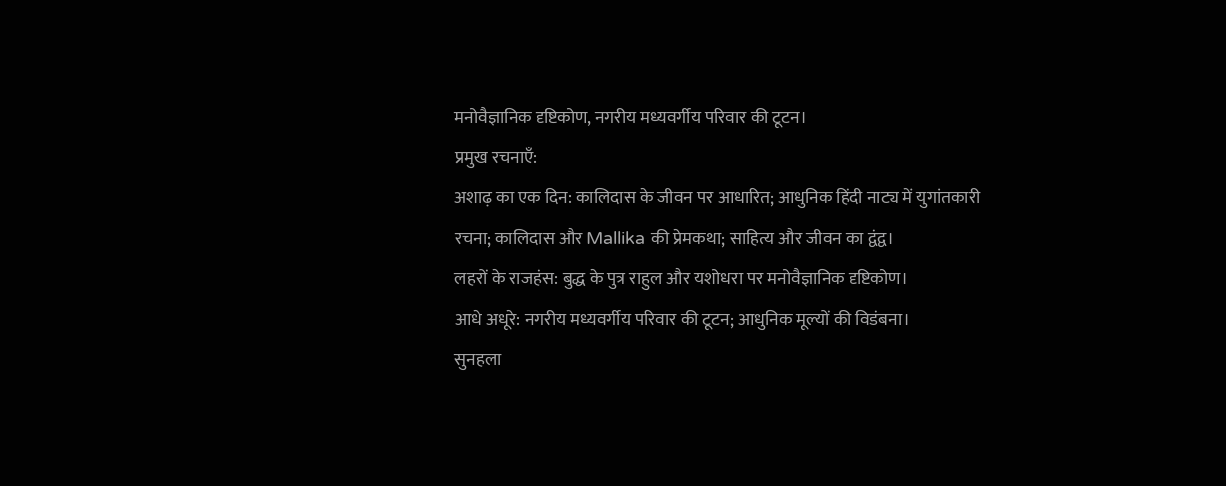मनोवैज्ञानिक दृष्टिकोण, नगरीय मध्यवर्गीय परिवार की टूटन।
प्रमुख रचनाएँ:
अशाढ़ का एक दिन: कालिदास के जीवन पर आधारित; आधुनिक हिंदी नाट्य में युगांतकारी रचना; कालिदास और Mallika की प्रेमकथा; साहित्य और जीवन का द्वंद्व।
लहरों के राजहंस: बुद्ध के पुत्र राहुल और यशोधरा पर मनोवैज्ञानिक दृष्टिकोण।
आधे अधूरे: नगरीय मध्यवर्गीय परिवार की टूटन; आधुनिक मूल्यों की विडंबना।
सुनहला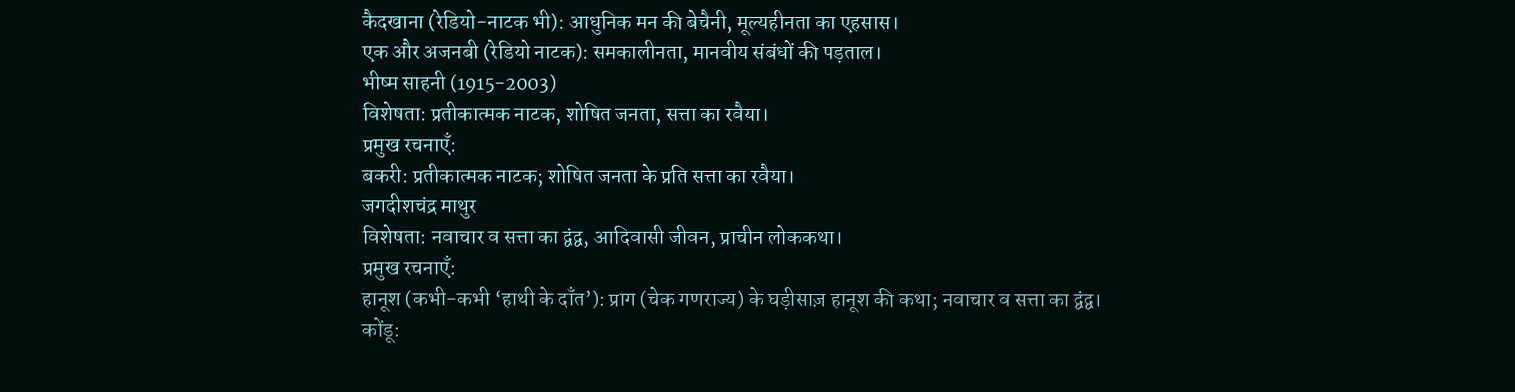कैदखाना (रेडियो-नाटक भी): आधुनिक मन की बेचैनी, मूल्यहीनता का एहसास।
एक और अजनबी (रेडियो नाटक): समकालीनता, मानवीय संबंधों की पड़ताल।
भीष्म साहनी (1915-2003)
विशेषता: प्रतीकात्मक नाटक, शोषित जनता, सत्ता का रवैया।
प्रमुख रचनाएँ:
बकरी: प्रतीकात्मक नाटक; शोषित जनता के प्रति सत्ता का रवैया।
जगदीशचंद्र माथुर
विशेषता: नवाचार व सत्ता का द्वंद्व, आदिवासी जीवन, प्राचीन लोककथा।
प्रमुख रचनाएँ:
हानूश (कभी-कभी ‘हाथी के दाँत’): प्राग (चेक गणराज्य) के घड़ीसाज़ हानूश की कथा; नवाचार व सत्ता का द्वंद्व।
कोंडू: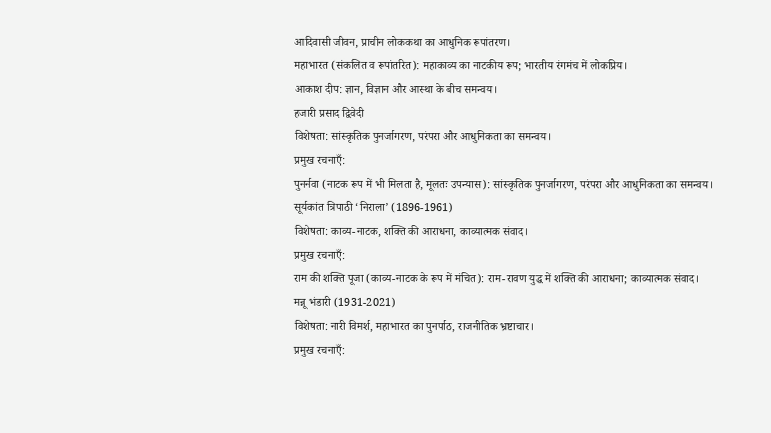आदिवासी जीवन, प्राचीन लोककथा का आधुनिक रूपांतरण।
महाभारत (संकलित व रूपांतरित): महाकाव्य का नाटकीय रूप; भारतीय रंगमंच में लोकप्रिय।
आकाश दीप: ज्ञान, विज्ञान और आस्था के बीच समन्वय।
हजारी प्रसाद द्विवेदी
विशेषता: सांस्कृतिक पुनर्जागरण, परंपरा और आधुनिकता का समन्वय।
प्रमुख रचनाएँ:
पुनर्नवा (नाटक रूप में भी मिलता है, मूलतः उपन्यास): सांस्कृतिक पुनर्जागरण, परंपरा और आधुनिकता का समन्वय।
सूर्यकांत त्रिपाठी ‘निराला’ (1896-1961)
विशेषता: काव्य-नाटक, शक्ति की आराधना, काव्यात्मक संवाद।
प्रमुख रचनाएँ:
राम की शक्ति पूजा (काव्य-नाटक के रूप में मंचित): राम-रावण युद्ध में शक्ति की आराधना; काव्यात्मक संवाद।
मन्नू भंडारी (1931-2021)
विशेषता: नारी विमर्श, महाभारत का पुनर्पाठ, राजनीतिक भ्रष्टाचार।
प्रमुख रचनाएँ: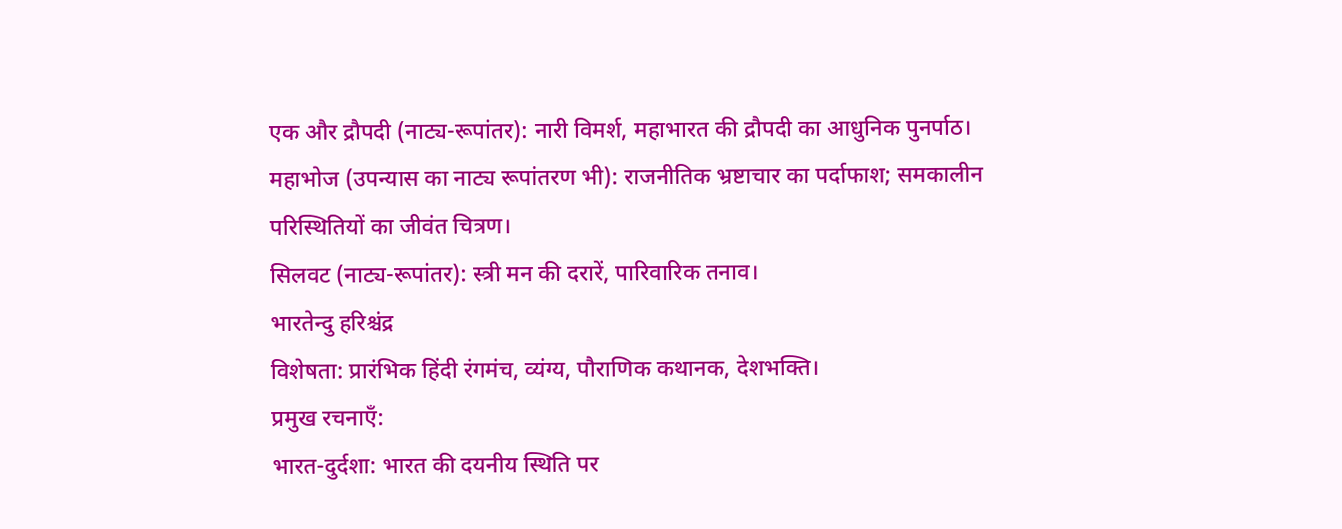एक और द्रौपदी (नाट्य-रूपांतर): नारी विमर्श, महाभारत की द्रौपदी का आधुनिक पुनर्पाठ।
महाभोज (उपन्यास का नाट्य रूपांतरण भी): राजनीतिक भ्रष्टाचार का पर्दाफाश; समकालीन परिस्थितियों का जीवंत चित्रण।
सिलवट (नाट्य-रूपांतर): स्त्री मन की दरारें, पारिवारिक तनाव।
भारतेन्दु हरिश्चंद्र
विशेषता: प्रारंभिक हिंदी रंगमंच, व्यंग्य, पौराणिक कथानक, देशभक्ति।
प्रमुख रचनाएँ:
भारत-दुर्दशा: भारत की दयनीय स्थिति पर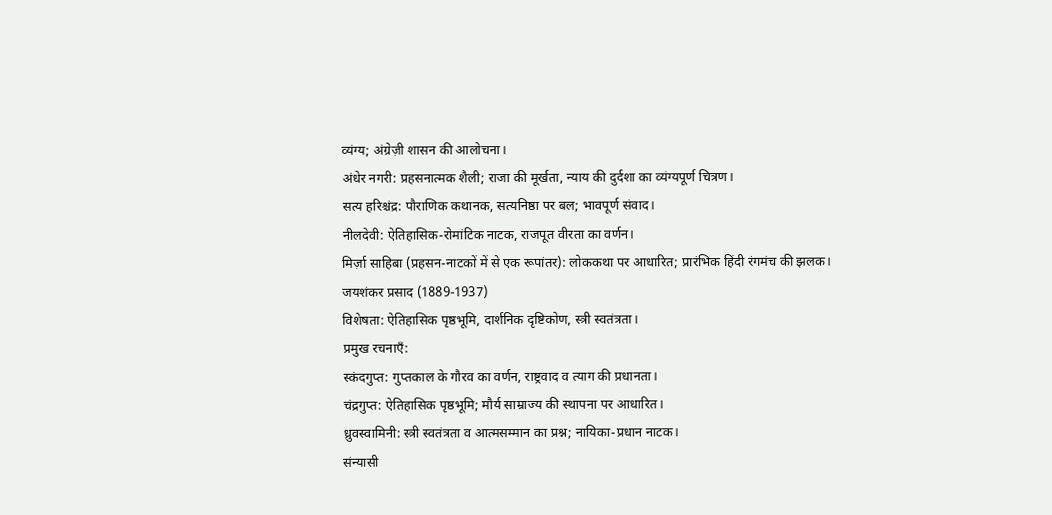व्यंग्य; अंग्रेज़ी शासन की आलोचना।
अंधेर नगरी: प्रहसनात्मक शैली; राजा की मूर्खता, न्याय की दुर्दशा का व्यंग्यपूर्ण चित्रण।
सत्य हरिश्चंद्र: पौराणिक कथानक, सत्यनिष्ठा पर बल; भावपूर्ण संवाद।
नीलदेवी: ऐतिहासिक-रोमांटिक नाटक, राजपूत वीरता का वर्णन।
मिर्ज़ा साहिबा (प्रहसन-नाटकों में से एक रूपांतर): लोककथा पर आधारित; प्रारंभिक हिंदी रंगमंच की झलक।
जयशंकर प्रसाद (1889-1937)
विशेषता: ऐतिहासिक पृष्ठभूमि, दार्शनिक दृष्टिकोण, स्त्री स्वतंत्रता।
प्रमुख रचनाएँ:
स्कंदगुप्त: गुप्तकाल के गौरव का वर्णन, राष्ट्रवाद व त्याग की प्रधानता।
चंद्रगुप्त: ऐतिहासिक पृष्ठभूमि; मौर्य साम्राज्य की स्थापना पर आधारित।
ध्रुवस्वामिनी: स्त्री स्वतंत्रता व आत्मसम्मान का प्रश्न; नायिका-प्रधान नाटक।
संन्यासी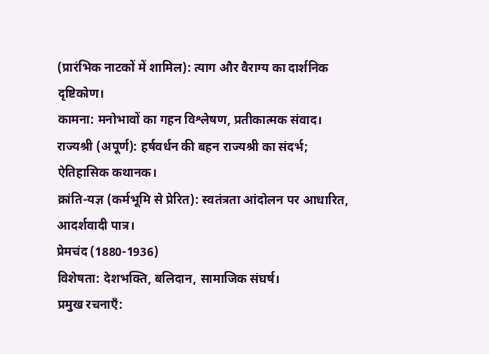(प्रारंभिक नाटकों में शामिल): त्याग और वैराग्य का दार्शनिक दृष्टिकोण।
कामना: मनोभावों का गहन विश्लेषण, प्रतीकात्मक संवाद।
राज्यश्री (अपूर्ण): हर्षवर्धन की बहन राज्यश्री का संदर्भ; ऐतिहासिक कथानक।
क्रांति-यज्ञ (कर्मभूमि से प्रेरित): स्वतंत्रता आंदोलन पर आधारित, आदर्शवादी पात्र।
प्रेमचंद (1880-1936)
विशेषता: देशभक्ति, बलिदान, सामाजिक संघर्ष।
प्रमुख रचनाएँ: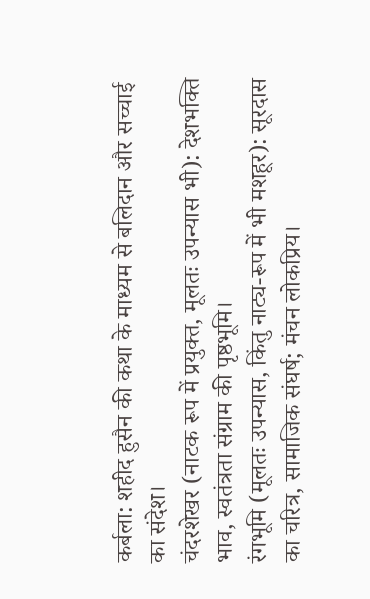कर्बला: शहीद हुसैन की कथा के माध्यम से बलिदान और सच्चाई का संदेश।
चंदरशेखर (नाटक रूप में प्रयुक्त, मूलतः उपन्यास भी): देशभक्ति भाव, स्वतंत्रता संग्राम की पृष्ठभूमि।
रंगभूमि (मूलतः उपन्यास, किंतु नाट्य-रूप में भी मशहूर): सूरदास का चरित्र, सामाजिक संघर्ष; मंचन लोकप्रिय।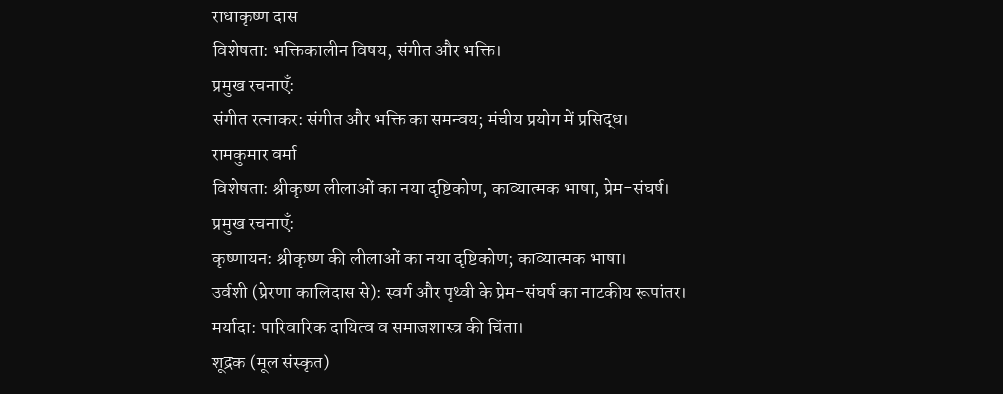राधाकृष्ण दास
विशेषता: भक्तिकालीन विषय, संगीत और भक्ति।
प्रमुख रचनाएँ:
संगीत रत्नाकर: संगीत और भक्ति का समन्वय; मंचीय प्रयोग में प्रसिद्ध।
रामकुमार वर्मा
विशेषता: श्रीकृष्ण लीलाओं का नया दृष्टिकोण, काव्यात्मक भाषा, प्रेम-संघर्ष।
प्रमुख रचनाएँ:
कृष्णायन: श्रीकृष्ण की लीलाओं का नया दृष्टिकोण; काव्यात्मक भाषा।
उर्वशी (प्रेरणा कालिदास से): स्वर्ग और पृथ्वी के प्रेम-संघर्ष का नाटकीय रूपांतर।
मर्यादा: पारिवारिक दायित्व व समाजशास्त्र की चिंता।
शूद्रक (मूल संस्कृत)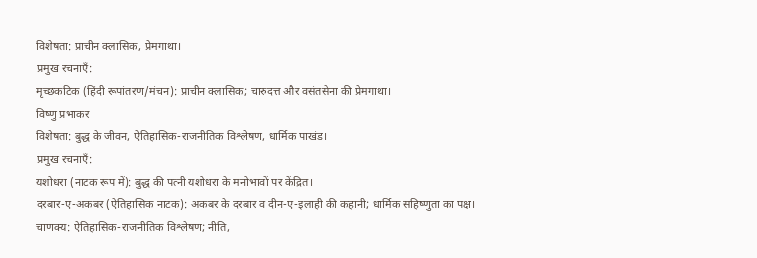विशेषता: प्राचीन क्लासिक, प्रेमगाथा।
प्रमुख रचनाएँ:
मृच्छकटिक (हिंदी रूपांतरण/मंचन): प्राचीन क्लासिक; चारुदत्त और वसंतसेना की प्रेमगाथा।
विष्णु प्रभाकर
विशेषता: बुद्ध के जीवन, ऐतिहासिक-राजनीतिक विश्लेषण, धार्मिक पाखंड।
प्रमुख रचनाएँ:
यशोधरा (नाटक रूप में): बुद्ध की पत्नी यशोधरा के मनोभावों पर केंद्रित।
दरबार-ए-अकबर (ऐतिहासिक नाटक): अकबर के दरबार व दीन-ए-इलाही की कहानी; धार्मिक सहिष्णुता का पक्ष।
चाणक्य: ऐतिहासिक-राजनीतिक विश्लेषण; नीति,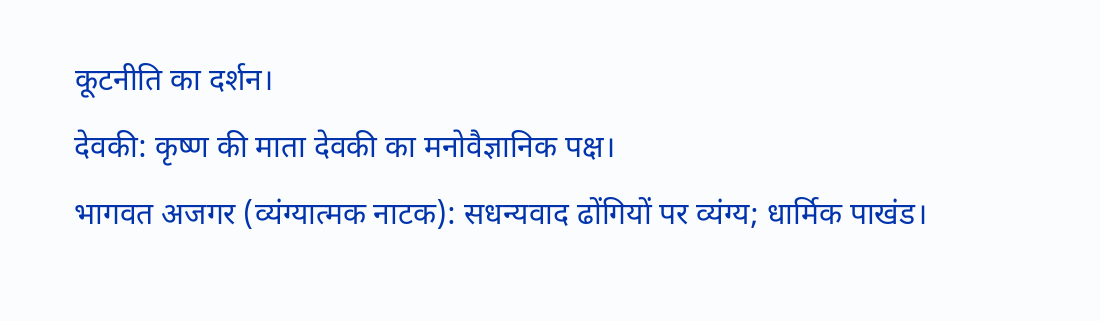कूटनीति का दर्शन।
देवकी: कृष्ण की माता देवकी का मनोवैज्ञानिक पक्ष।
भागवत अजगर (व्यंग्यात्मक नाटक): सधन्यवाद ढोंगियों पर व्यंग्य; धार्मिक पाखंड।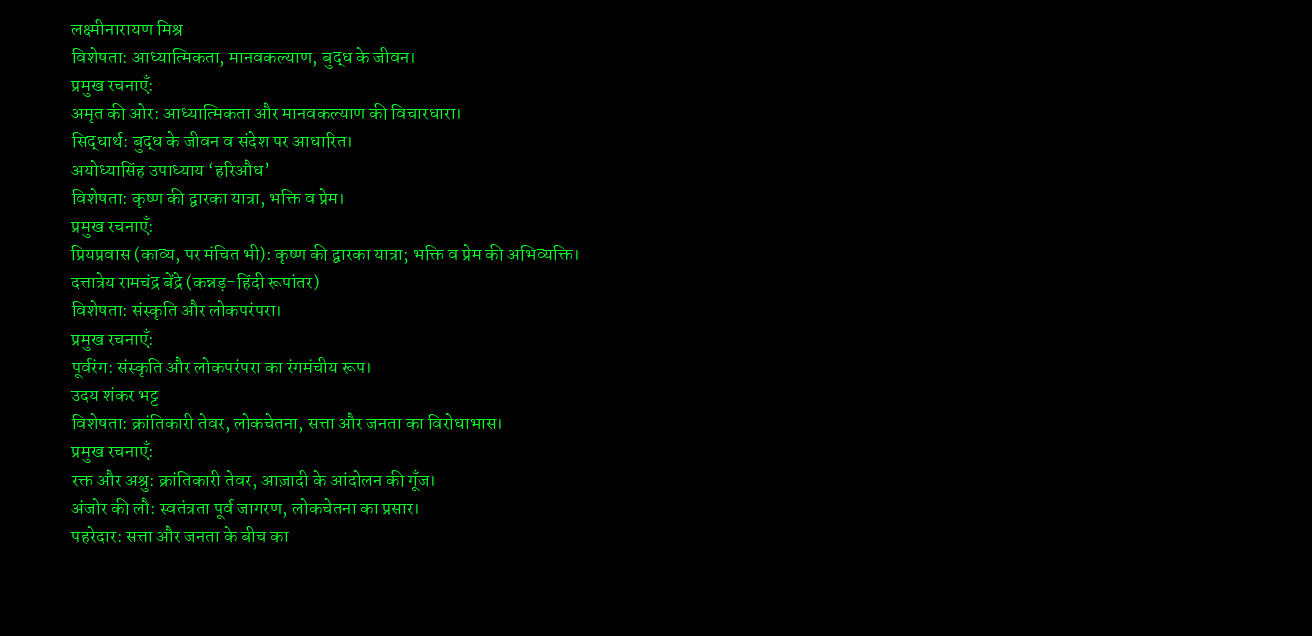लक्ष्मीनारायण मिश्र
विशेषता: आध्यात्मिकता, मानवकल्याण, बुद्ध के जीवन।
प्रमुख रचनाएँ:
अमृत की ओर: आध्यात्मिकता और मानवकल्याण की विचारधारा।
सिद्धार्थ: बुद्ध के जीवन व संदेश पर आधारित।
अयोध्यासिंह उपाध्याय ‘हरिऔध’
विशेषता: कृष्ण की द्वारका यात्रा, भक्ति व प्रेम।
प्रमुख रचनाएँ:
प्रियप्रवास (काव्य, पर मंचित भी): कृष्ण की द्वारका यात्रा; भक्ति व प्रेम की अभिव्यक्ति।
दत्तात्रेय रामचंद्र बेंद्रे (कन्नड़-हिंदी रूपांतर)
विशेषता: संस्कृति और लोकपरंपरा।
प्रमुख रचनाएँ:
पूर्वरंग: संस्कृति और लोकपरंपरा का रंगमंचीय रूप।
उदय शंकर भट्ट
विशेषता: क्रांतिकारी तेवर, लोकचेतना, सत्ता और जनता का विरोधाभास।
प्रमुख रचनाएँ:
रक्त और अश्रु: क्रांतिकारी तेवर, आज़ादी के आंदोलन की गूँज।
अंजोर की लौ: स्वतंत्रता पूर्व जागरण, लोकचेतना का प्रसार।
पहरेदार: सत्ता और जनता के बीच का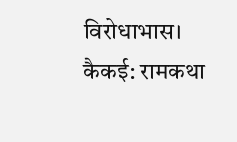विरोधाभास।
कैकई: रामकथा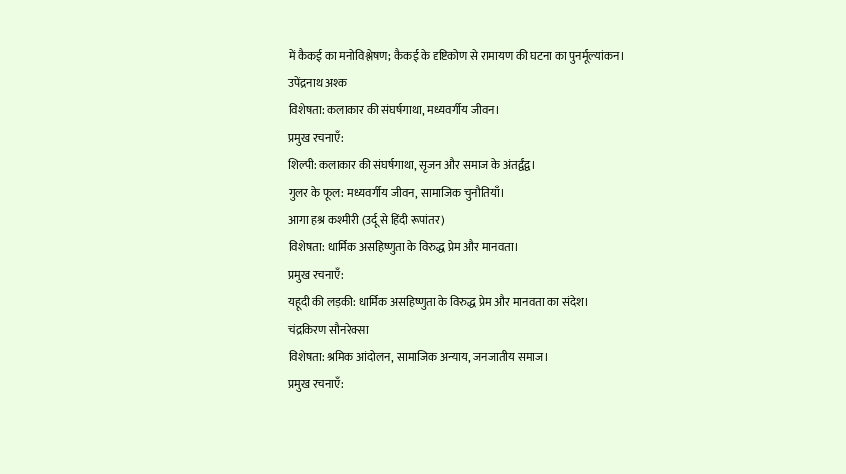में कैकई का मनोविश्लेषण; कैकई के दृष्टिकोण से रामायण की घटना का पुनर्मूल्यांकन।
उपेंद्रनाथ अश्क
विशेषता: कलाकार की संघर्षगाथा, मध्यवर्गीय जीवन।
प्रमुख रचनाएँ:
शिल्पी: कलाकार की संघर्षगाथा, सृजन और समाज के अंतर्द्वंद्व।
गुलर के फूल: मध्यवर्गीय जीवन, सामाजिक चुनौतियाँ।
आगा हश्र कश्मीरी (उर्दू से हिंदी रूपांतर)
विशेषता: धार्मिक असहिष्णुता के विरुद्ध प्रेम और मानवता।
प्रमुख रचनाएँ:
यहूदी की लड़की: धार्मिक असहिष्णुता के विरुद्ध प्रेम और मानवता का संदेश।
चंद्रकिरण सौनरेक्सा
विशेषता: श्रमिक आंदोलन, सामाजिक अन्याय, जनजातीय समाज।
प्रमुख रचनाएँ: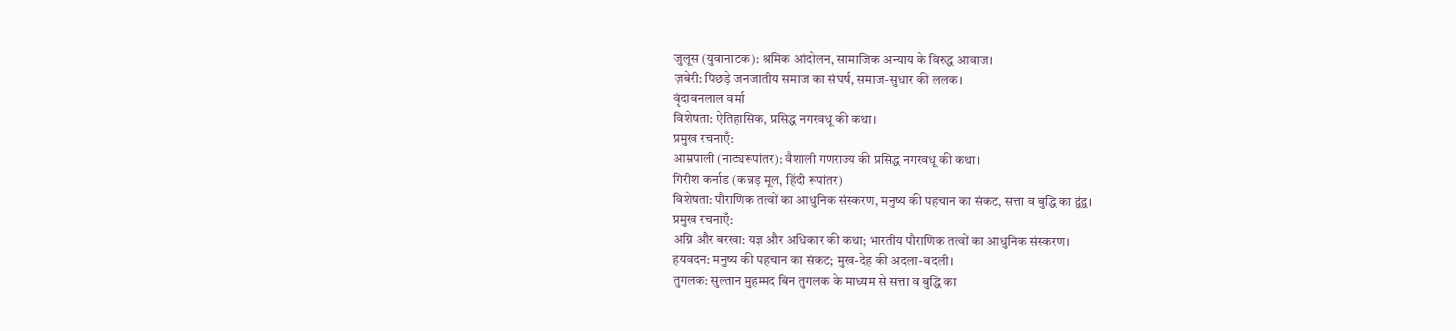जुलूस (युवानाटक): श्रमिक आंदोलन, सामाजिक अन्याय के विरुद्ध आवाज।
ज़बेरी: पिछड़े जनजातीय समाज का संघर्ष, समाज-सुधार की ललक।
वृंदावनलाल वर्मा
विशेषता: ऐतिहासिक, प्रसिद्ध नगरवधू की कथा।
प्रमुख रचनाएँ:
आम्रपाली (नाट्यरूपांतर): वैशाली गणराज्य की प्रसिद्ध नगरवधू की कथा।
गिरीश कर्नाड (कन्नड़ मूल, हिंदी रूपांतर)
विशेषता: पौराणिक तत्वों का आधुनिक संस्करण, मनुष्य की पहचान का संकट, सत्ता व बुद्धि का द्वंद्व।
प्रमुख रचनाएँ:
अग्नि और बरखा: यज्ञ और अधिकार की कथा; भारतीय पौराणिक तत्वों का आधुनिक संस्करण।
हयवदन: मनुष्य की पहचान का संकट; मुख-देह की अदला-बदली।
तुगलक: सुल्तान मुहम्मद बिन तुगलक के माध्यम से सत्ता व बुद्धि का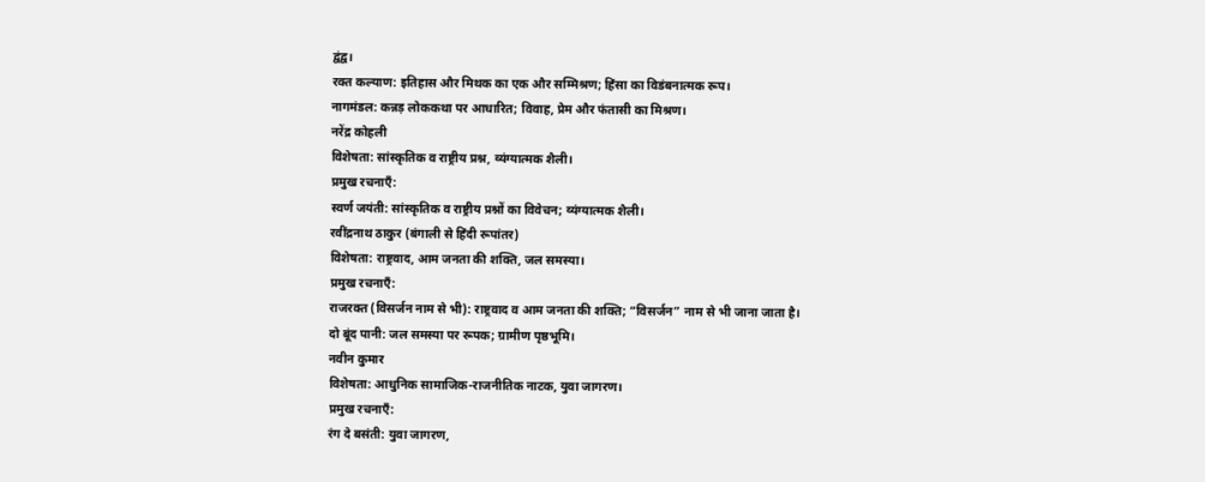द्वंद्व।
रक्त कल्याण: इतिहास और मिथक का एक और सम्मिश्रण; हिंसा का विडंबनात्मक रूप।
नागमंडल: कन्नड़ लोककथा पर आधारित; विवाह, प्रेम और फंतासी का मिश्रण।
नरेंद्र कोहली
विशेषता: सांस्कृतिक व राष्ट्रीय प्रश्न, व्यंग्यात्मक शैली।
प्रमुख रचनाएँ:
स्वर्ण जयंती: सांस्कृतिक व राष्ट्रीय प्रश्नों का विवेचन; व्यंग्यात्मक शैली।
रवींद्रनाथ ठाकुर (बंगाली से हिंदी रूपांतर)
विशेषता: राष्ट्रवाद, आम जनता की शक्ति, जल समस्या।
प्रमुख रचनाएँ:
राजरक्त (विसर्जन नाम से भी): राष्ट्रवाद व आम जनता की शक्ति; “विसर्जन” नाम से भी जाना जाता है।
दो बूंद पानी: जल समस्या पर रूपक; ग्रामीण पृष्ठभूमि।
नवीन कुमार
विशेषता: आधुनिक सामाजिक-राजनीतिक नाटक, युवा जागरण।
प्रमुख रचनाएँ:
रंग दे बसंती: युवा जागरण,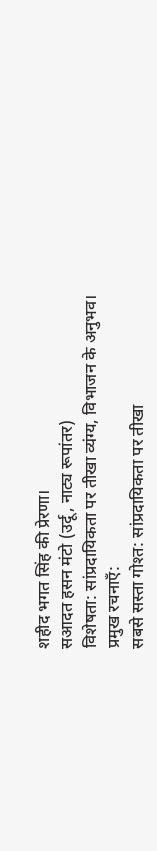शहीद भगत सिंह की प्रेरणा।
सआदत हसन मंटो (उर्दू, नाट्य रूपांतर)
विशेषता: सांप्रदायिकता पर तीखा व्यंग्य, विभाजन के अनुभव।
प्रमुख रचनाएँ:
सबसे सस्ता गोश्त: सांप्रदायिकता पर तीखा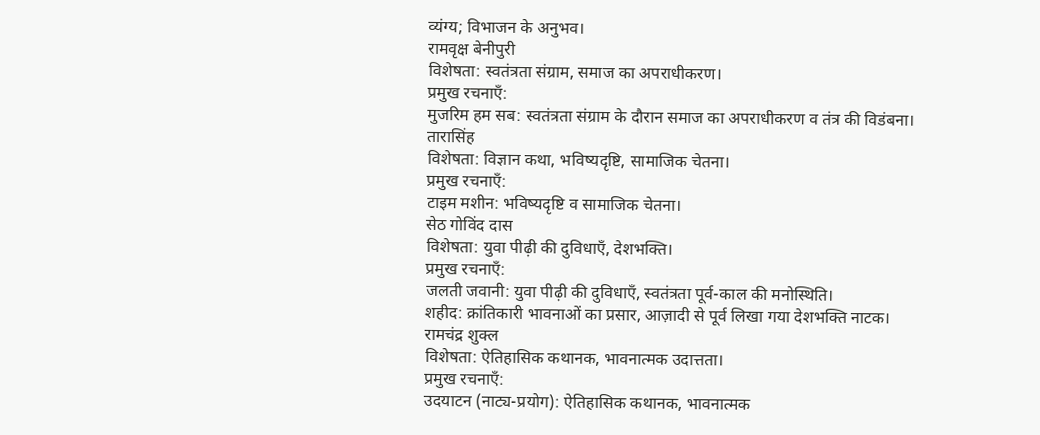व्यंग्य; विभाजन के अनुभव।
रामवृक्ष बेनीपुरी
विशेषता: स्वतंत्रता संग्राम, समाज का अपराधीकरण।
प्रमुख रचनाएँ:
मुजरिम हम सब: स्वतंत्रता संग्राम के दौरान समाज का अपराधीकरण व तंत्र की विडंबना।
तारासिंह
विशेषता: विज्ञान कथा, भविष्यदृष्टि, सामाजिक चेतना।
प्रमुख रचनाएँ:
टाइम मशीन: भविष्यदृष्टि व सामाजिक चेतना।
सेठ गोविंद दास
विशेषता: युवा पीढ़ी की दुविधाएँ, देशभक्ति।
प्रमुख रचनाएँ:
जलती जवानी: युवा पीढ़ी की दुविधाएँ, स्वतंत्रता पूर्व-काल की मनोस्थिति।
शहीद: क्रांतिकारी भावनाओं का प्रसार, आज़ादी से पूर्व लिखा गया देशभक्ति नाटक।
रामचंद्र शुक्ल
विशेषता: ऐतिहासिक कथानक, भावनात्मक उदात्तता।
प्रमुख रचनाएँ:
उदयाटन (नाट्य-प्रयोग): ऐतिहासिक कथानक, भावनात्मक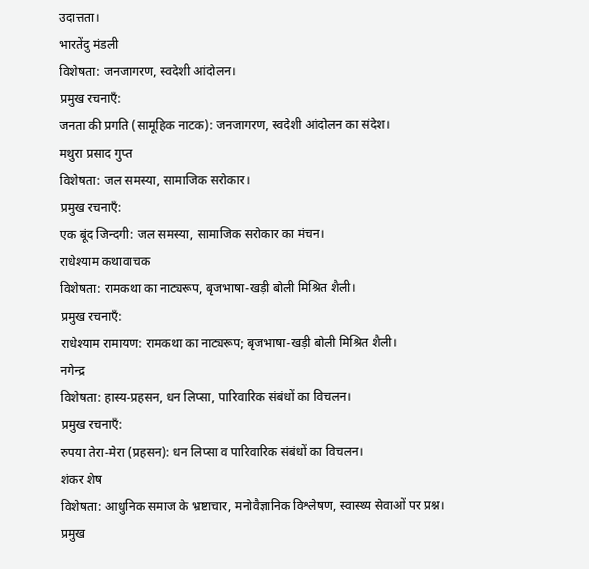उदात्तता।
भारतेंदु मंडली
विशेषता: जनजागरण, स्वदेशी आंदोलन।
प्रमुख रचनाएँ:
जनता की प्रगति (सामूहिक नाटक): जनजागरण, स्वदेशी आंदोलन का संदेश।
मथुरा प्रसाद गुप्त
विशेषता: जल समस्या, सामाजिक सरोकार।
प्रमुख रचनाएँ:
एक बूंद जिन्दगी: जल समस्या, सामाजिक सरोकार का मंचन।
राधेश्याम कथावाचक
विशेषता: रामकथा का नाट्यरूप, बृजभाषा-खड़ी बोली मिश्रित शैली।
प्रमुख रचनाएँ:
राधेश्याम रामायण: रामकथा का नाट्यरूप; बृजभाषा-खड़ी बोली मिश्रित शैली।
नगेन्द्र
विशेषता: हास्य-प्रहसन, धन लिप्सा, पारिवारिक संबंधों का विचलन।
प्रमुख रचनाएँ:
रुपया तेरा-मेरा (प्रहसन): धन लिप्सा व पारिवारिक संबंधों का विचलन।
शंकर शेष
विशेषता: आधुनिक समाज के भ्रष्टाचार, मनोवैज्ञानिक विश्लेषण, स्वास्थ्य सेवाओं पर प्रश्न।
प्रमुख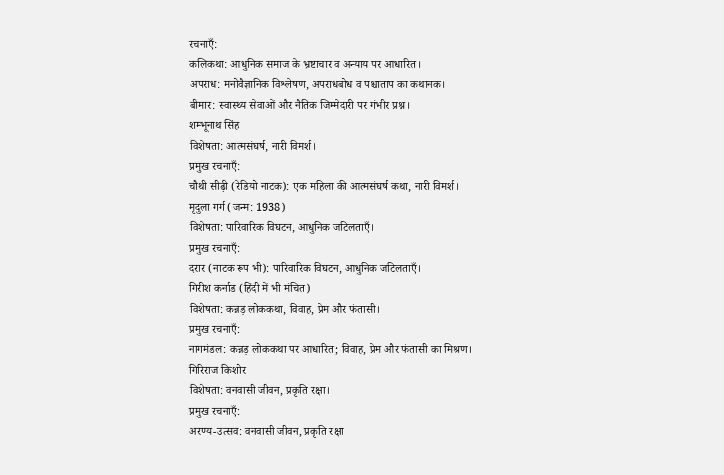रचनाएँ:
कलिकथा: आधुनिक समाज के भ्रष्टाचार व अन्याय पर आधारित।
अपराध: मनोवैज्ञानिक विश्लेषण, अपराधबोध व पश्चाताप का कथानक।
बीमार: स्वास्थ्य सेवाओं और नैतिक जिम्मेदारी पर गंभीर प्रश्न।
शम्भूनाथ सिंह
विशेषता: आत्मसंघर्ष, नारी विमर्श।
प्रमुख रचनाएँ:
चौथी सीढ़ी (रेडियो नाटक): एक महिला की आत्मसंघर्ष कथा, नारी विमर्श।
मृदुला गर्ग (जन्म: 1938)
विशेषता: पारिवारिक विघटन, आधुनिक जटिलताएँ।
प्रमुख रचनाएँ:
दरार (नाटक रूप भी): पारिवारिक विघटन, आधुनिक जटिलताएँ।
गिरीश कर्नाड (हिंदी में भी मंचित)
विशेषता: कन्नड़ लोककथा, विवाह, प्रेम और फंतासी।
प्रमुख रचनाएँ:
नागमंडल: कन्नड़ लोककथा पर आधारित; विवाह, प्रेम और फंतासी का मिश्रण।
गिरिराज किशोर
विशेषता: वनवासी जीवन, प्रकृति रक्षा।
प्रमुख रचनाएँ:
अरण्य-उत्सव: वनवासी जीवन, प्रकृति रक्षा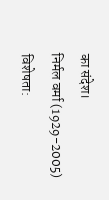का संदेश।
निर्मल वर्मा (1929-2005)
विशेषता: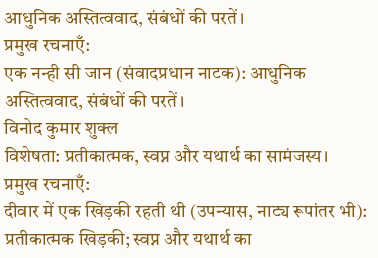आधुनिक अस्तित्ववाद, संबंधों की परतें।
प्रमुख रचनाएँ:
एक नन्ही सी जान (संवादप्रधान नाटक): आधुनिक अस्तित्ववाद, संबंधों की परतें।
विनोद कुमार शुक्ल
विशेषता: प्रतीकात्मक, स्वप्न और यथार्थ का सामंजस्य।
प्रमुख रचनाएँ:
दीवार में एक खिड़की रहती थी (उपन्यास, नाट्य रूपांतर भी): प्रतीकात्मक खिड़की; स्वप्न और यथार्थ का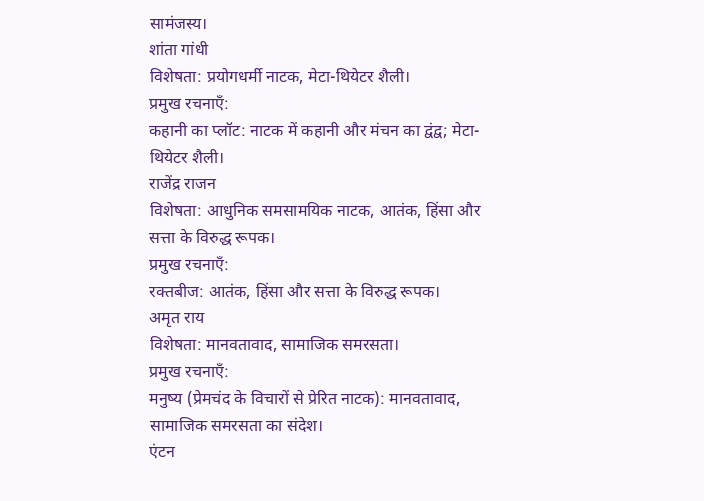सामंजस्य।
शांता गांधी
विशेषता: प्रयोगधर्मी नाटक, मेटा-थियेटर शैली।
प्रमुख रचनाएँ:
कहानी का प्लॉट: नाटक में कहानी और मंचन का द्वंद्व; मेटा-थियेटर शैली।
राजेंद्र राजन
विशेषता: आधुनिक समसामयिक नाटक, आतंक, हिंसा और सत्ता के विरुद्ध रूपक।
प्रमुख रचनाएँ:
रक्तबीज: आतंक, हिंसा और सत्ता के विरुद्ध रूपक।
अमृत राय
विशेषता: मानवतावाद, सामाजिक समरसता।
प्रमुख रचनाएँ:
मनुष्य (प्रेमचंद के विचारों से प्रेरित नाटक): मानवतावाद, सामाजिक समरसता का संदेश।
एंटन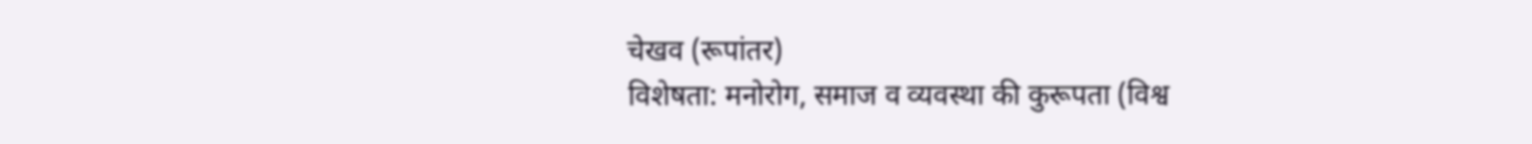चेखव (रूपांतर)
विशेषता: मनोरोग, समाज व व्यवस्था की कुरूपता (विश्व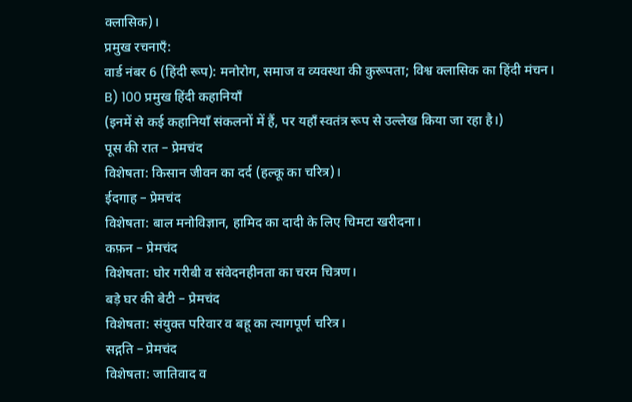क्लासिक)।
प्रमुख रचनाएँ:
वार्ड नंबर 6 (हिंदी रूप): मनोरोग, समाज व व्यवस्था की कुरूपता; विश्व क्लासिक का हिंदी मंचन।
B) 100 प्रमुख हिंदी कहानियाँ
(इनमें से कई कहानियाँ संकलनों में हैं, पर यहाँ स्वतंत्र रूप से उल्लेख किया जा रहा है।)
पूस की रात – प्रेमचंद
विशेषता: किसान जीवन का दर्द (हल्कू का चरित्र)।
ईदगाह – प्रेमचंद
विशेषता: बाल मनोविज्ञान, हामिद का दादी के लिए चिमटा खरीदना।
कफ़न – प्रेमचंद
विशेषता: घोर गरीबी व संवेदनहीनता का चरम चित्रण।
बड़े घर की बेटी – प्रेमचंद
विशेषता: संयुक्त परिवार व बहू का त्यागपूर्ण चरित्र।
सद्गति – प्रेमचंद
विशेषता: जातिवाद व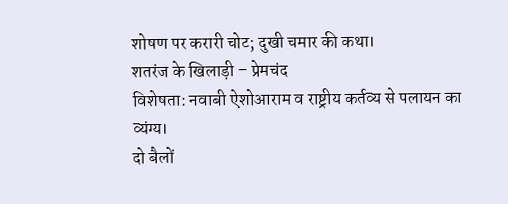शोषण पर करारी चोट; दुखी चमार की कथा।
शतरंज के खिलाड़ी – प्रेमचंद
विशेषता: नवाबी ऐशोआराम व राष्ट्रीय कर्तव्य से पलायन का व्यंग्य।
दो बैलों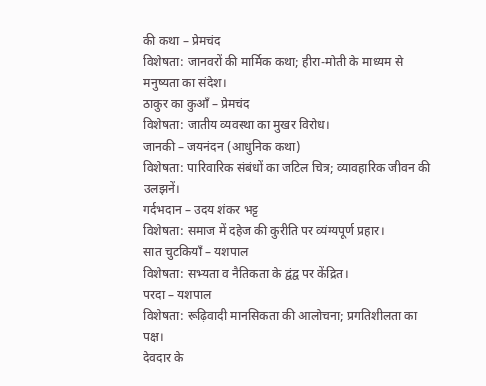की कथा – प्रेमचंद
विशेषता: जानवरों की मार्मिक कथा; हीरा-मोती के माध्यम से मनुष्यता का संदेश।
ठाकुर का कुआँ – प्रेमचंद
विशेषता: जातीय व्यवस्था का मुखर विरोध।
जानकी – जयनंदन (आधुनिक कथा)
विशेषता: पारिवारिक संबंधों का जटिल चित्र; व्यावहारिक जीवन की उलझनें।
गर्दभदान – उदय शंकर भट्ट
विशेषता: समाज में दहेज की कुरीति पर व्यंग्यपूर्ण प्रहार।
सात चुटकियाँ – यशपाल
विशेषता: सभ्यता व नैतिकता के द्वंद्व पर केंद्रित।
परदा – यशपाल
विशेषता: रूढ़िवादी मानसिकता की आलोचना; प्रगतिशीलता का पक्ष।
देवदार के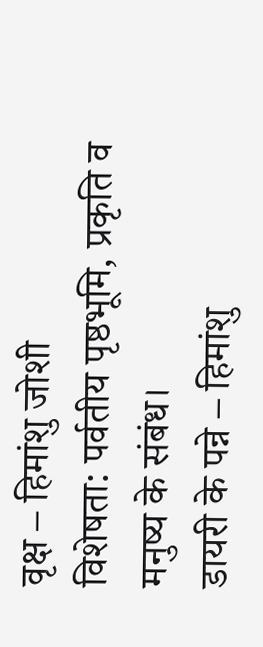वृक्ष – हिमांशु जोशी
विशेषता: पर्वतीय पृष्ठभूमि, प्रकृति व मनुष्य के संबंध।
डायरी के पन्ने – हिमांशु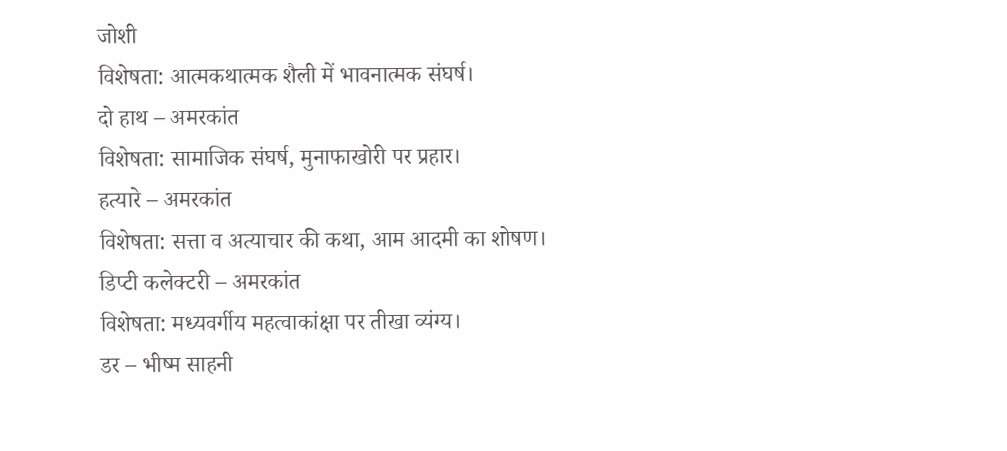जोशी
विशेषता: आत्मकथात्मक शैली में भावनात्मक संघर्ष।
दो हाथ – अमरकांत
विशेषता: सामाजिक संघर्ष, मुनाफाखोरी पर प्रहार।
हत्यारे – अमरकांत
विशेषता: सत्ता व अत्याचार की कथा, आम आदमी का शोषण।
डिप्टी कलेक्टरी – अमरकांत
विशेषता: मध्यवर्गीय महत्वाकांक्षा पर तीखा व्यंग्य।
डर – भीष्म साहनी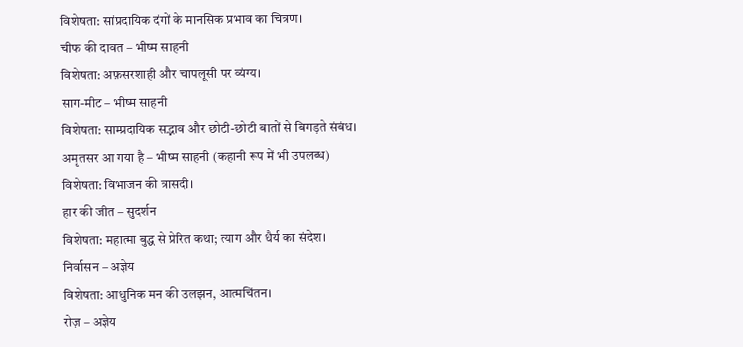विशेषता: सांप्रदायिक दंगों के मानसिक प्रभाव का चित्रण।
चीफ की दावत – भीष्म साहनी
विशेषता: अफ़सरशाही और चापलूसी पर व्यंग्य।
साग-मीट – भीष्म साहनी
विशेषता: साम्प्रदायिक सद्भाव और छोटी-छोटी बातों से बिगड़ते संबंध।
अमृतसर आ गया है – भीष्म साहनी (कहानी रूप में भी उपलब्ध)
विशेषता: विभाजन की त्रासदी।
हार की जीत – सुदर्शन
विशेषता: महात्मा बुद्ध से प्रेरित कथा; त्याग और धैर्य का संदेश।
निर्वासन – अज्ञेय
विशेषता: आधुनिक मन की उलझन, आत्मचिंतन।
रोज़ – अज्ञेय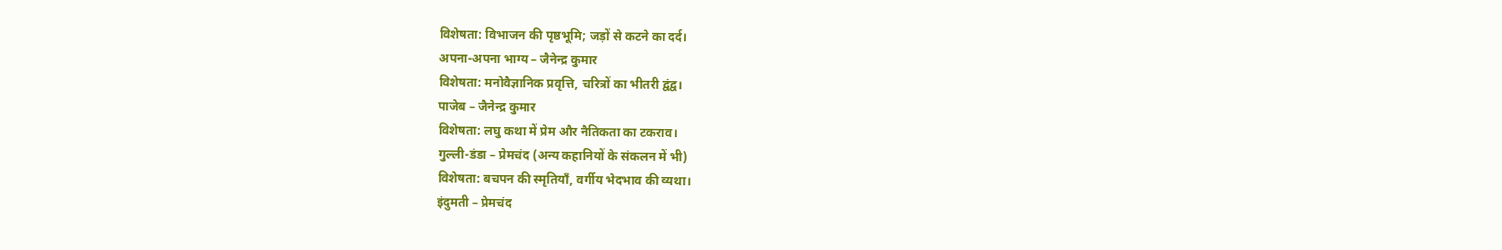विशेषता: विभाजन की पृष्ठभूमि; जड़ों से कटने का दर्द।
अपना-अपना भाग्य – जैनेन्द्र कुमार
विशेषता: मनोवैज्ञानिक प्रवृत्ति, चरित्रों का भीतरी द्वंद्व।
पाजेब – जैनेन्द्र कुमार
विशेषता: लघु कथा में प्रेम और नैतिकता का टकराव।
गुल्ली-डंडा – प्रेमचंद (अन्य कहानियों के संकलन में भी)
विशेषता: बचपन की स्मृतियाँ, वर्गीय भेदभाव की व्यथा।
इंदुमती – प्रेमचंद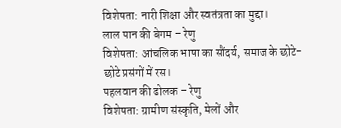विशेषता: नारी शिक्षा और स्वतंत्रता का मुद्दा।
लाल पान की बेगम – रेणु
विशेषता: आंचलिक भाषा का सौंदर्य, समाज के छोटे-छोटे प्रसंगों में रस।
पहलवान की ढोलक – रेणु
विशेषता: ग्रामीण संस्कृति, मेलों और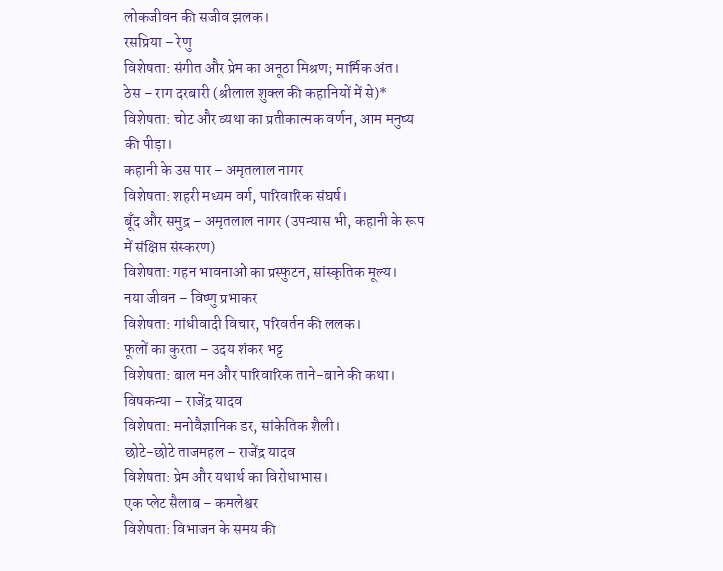लोकजीवन की सजीव झलक।
रसप्रिया – रेणु
विशेषता: संगीत और प्रेम का अनूठा मिश्रण; मार्मिक अंत।
ठेस – राग दरबारी (श्रीलाल शुक्ल की कहानियों में से)*
विशेषता: चोट और व्यथा का प्रतीकात्मक वर्णन, आम मनुष्य की पीड़ा।
कहानी के उस पार – अमृतलाल नागर
विशेषता: शहरी मध्यम वर्ग, पारिवारिक संघर्ष।
बूँद और समुद्र – अमृतलाल नागर (उपन्यास भी, कहानी के रूप में संक्षिप्त संस्करण)
विशेषता: गहन भावनाओं का प्रस्फुटन, सांस्कृतिक मूल्य।
नया जीवन – विष्णु प्रभाकर
विशेषता: गांधीवादी विचार, परिवर्तन की ललक।
फूलों का कुरता – उदय शंकर भट्ट
विशेषता: बाल मन और पारिवारिक ताने-बाने की कथा।
विषकन्या – राजेंद्र यादव
विशेषता: मनोवैज्ञानिक डर, सांकेतिक शैली।
छोटे-छोटे ताजमहल – राजेंद्र यादव
विशेषता: प्रेम और यथार्थ का विरोधाभास।
एक प्लेट सैलाब – कमलेश्वर
विशेषता: विभाजन के समय की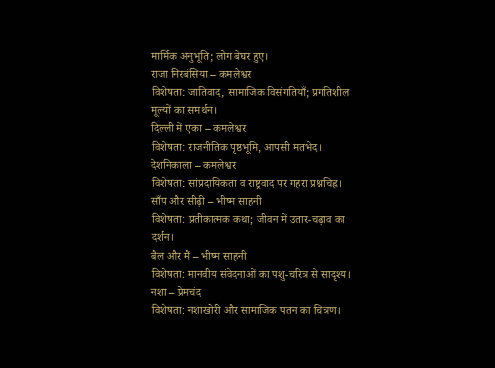मार्मिक अनुभूति; लोग बेघर हुए।
राजा निरबंसिया – कमलेश्वर
विशेषता: जातिवाद, सामाजिक विसंगतियाँ; प्रगतिशील मूल्यों का समर्थन।
दिल्ली में एका – कमलेश्वर
विशेषता: राजनीतिक पृष्ठभूमि, आपसी मतभेद।
देशनिकाला – कमलेश्वर
विशेषता: सांप्रदायिकता व राष्ट्रवाद पर गहरा प्रश्नचिह्न।
साँप और सीढ़ी – भीष्म साहनी
विशेषता: प्रतीकात्मक कथा; जीवन में उतार-चढ़ाव का दर्शन।
बैल और मैं – भीष्म साहनी
विशेषता: मानवीय संवेदनाओं का पशु-चरित्र से सादृश्य।
नशा – प्रेमचंद
विशेषता: नशाखोरी और सामाजिक पतन का चित्रण।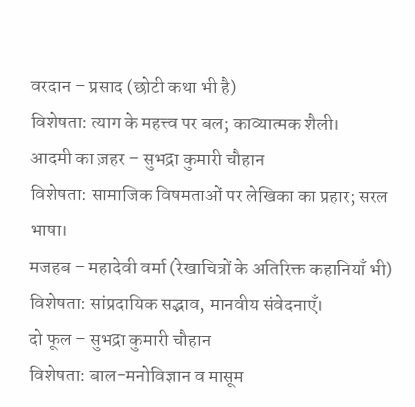वरदान – प्रसाद (छोटी कथा भी है)
विशेषता: त्याग के महत्त्व पर बल; काव्यात्मक शैली।
आदमी का ज़हर – सुभद्रा कुमारी चौहान
विशेषता: सामाजिक विषमताओं पर लेखिका का प्रहार; सरल भाषा।
मजहब – महादेवी वर्मा (रेखाचित्रों के अतिरिक्त कहानियाँ भी)
विशेषता: सांप्रदायिक सद्भाव, मानवीय संवेदनाएँ।
दो फूल – सुभद्रा कुमारी चौहान
विशेषता: बाल-मनोविज्ञान व मासूम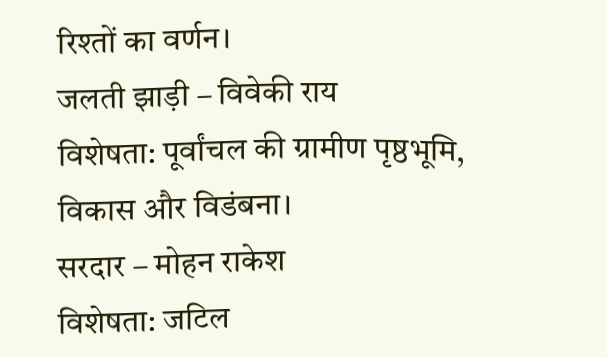रिश्तों का वर्णन।
जलती झाड़ी – विवेकी राय
विशेषता: पूर्वांचल की ग्रामीण पृष्ठभूमि, विकास और विडंबना।
सरदार – मोहन राकेश
विशेषता: जटिल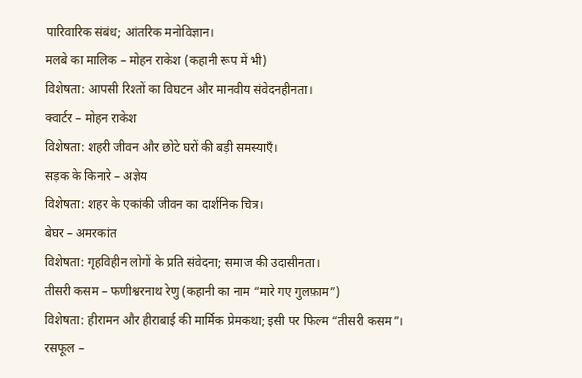पारिवारिक संबंध; आंतरिक मनोविज्ञान।
मलबे का मालिक – मोहन राकेश (कहानी रूप में भी)
विशेषता: आपसी रिश्तों का विघटन और मानवीय संवेदनहीनता।
क्वार्टर – मोहन राकेश
विशेषता: शहरी जीवन और छोटे घरों की बड़ी समस्याएँ।
सड़क के किनारे – अज्ञेय
विशेषता: शहर के एकांकी जीवन का दार्शनिक चित्र।
बेघर – अमरकांत
विशेषता: गृहविहीन लोगों के प्रति संवेदना; समाज की उदासीनता।
तीसरी कसम – फणीश्वरनाथ रेणु (कहानी का नाम “मारे गए गुलफ़ाम”)
विशेषता: हीरामन और हीराबाई की मार्मिक प्रेमकथा; इसी पर फिल्म “तीसरी कसम”।
रसफूल –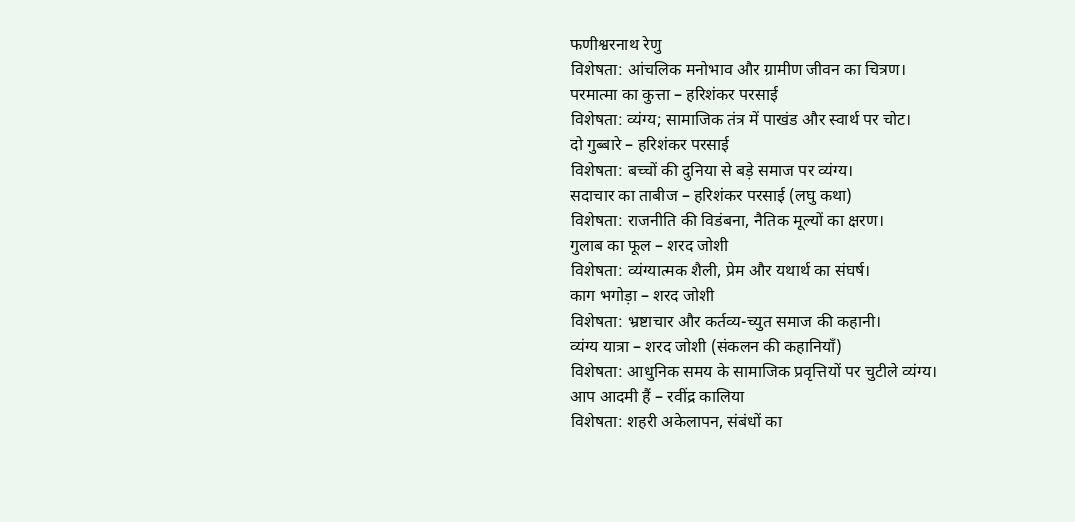फणीश्वरनाथ रेणु
विशेषता: आंचलिक मनोभाव और ग्रामीण जीवन का चित्रण।
परमात्मा का कुत्ता – हरिशंकर परसाई
विशेषता: व्यंग्य; सामाजिक तंत्र में पाखंड और स्वार्थ पर चोट।
दो गुब्बारे – हरिशंकर परसाई
विशेषता: बच्चों की दुनिया से बड़े समाज पर व्यंग्य।
सदाचार का ताबीज – हरिशंकर परसाई (लघु कथा)
विशेषता: राजनीति की विडंबना, नैतिक मूल्यों का क्षरण।
गुलाब का फूल – शरद जोशी
विशेषता: व्यंग्यात्मक शैली, प्रेम और यथार्थ का संघर्ष।
काग भगोड़ा – शरद जोशी
विशेषता: भ्रष्टाचार और कर्तव्य-च्युत समाज की कहानी।
व्यंग्य यात्रा – शरद जोशी (संकलन की कहानियाँ)
विशेषता: आधुनिक समय के सामाजिक प्रवृत्तियों पर चुटीले व्यंग्य।
आप आदमी हैं – रवींद्र कालिया
विशेषता: शहरी अकेलापन, संबंधों का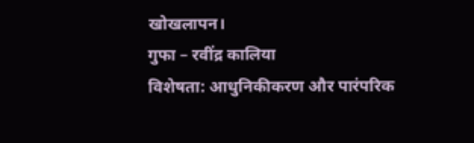खोखलापन।
गुफा – रवींद्र कालिया
विशेषता: आधुनिकीकरण और पारंपरिक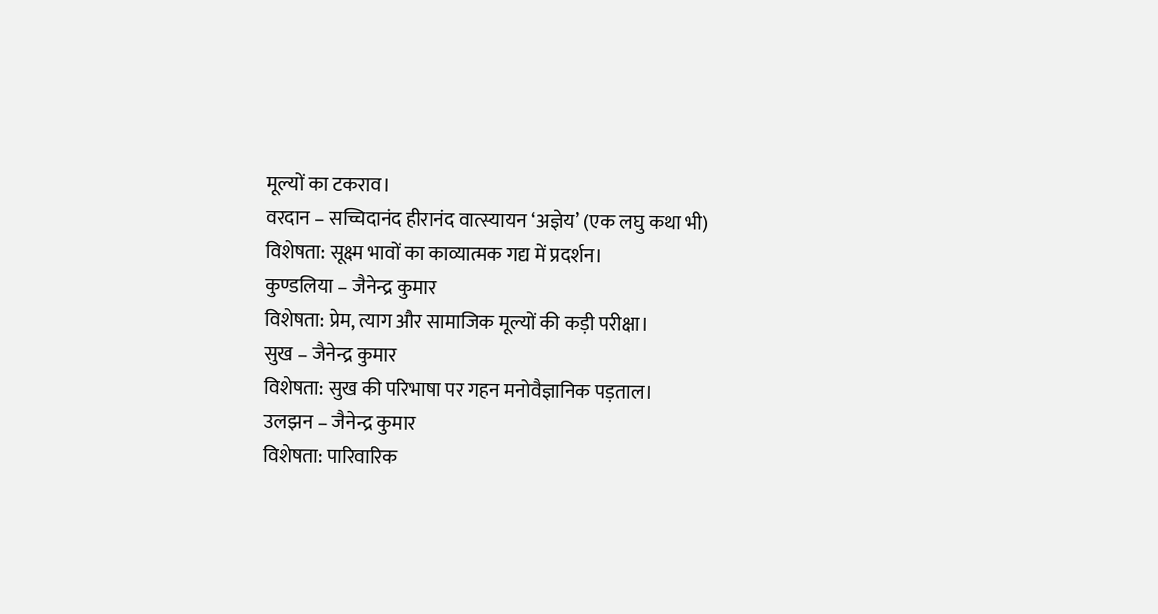मूल्यों का टकराव।
वरदान – सच्चिदानंद हीरानंद वात्स्यायन ‘अज्ञेय’ (एक लघु कथा भी)
विशेषता: सूक्ष्म भावों का काव्यात्मक गद्य में प्रदर्शन।
कुण्डलिया – जैनेन्द्र कुमार
विशेषता: प्रेम, त्याग और सामाजिक मूल्यों की कड़ी परीक्षा।
सुख – जैनेन्द्र कुमार
विशेषता: सुख की परिभाषा पर गहन मनोवैज्ञानिक पड़ताल।
उलझन – जैनेन्द्र कुमार
विशेषता: पारिवारिक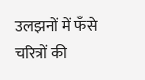उलझनों में फँसे चरित्रों की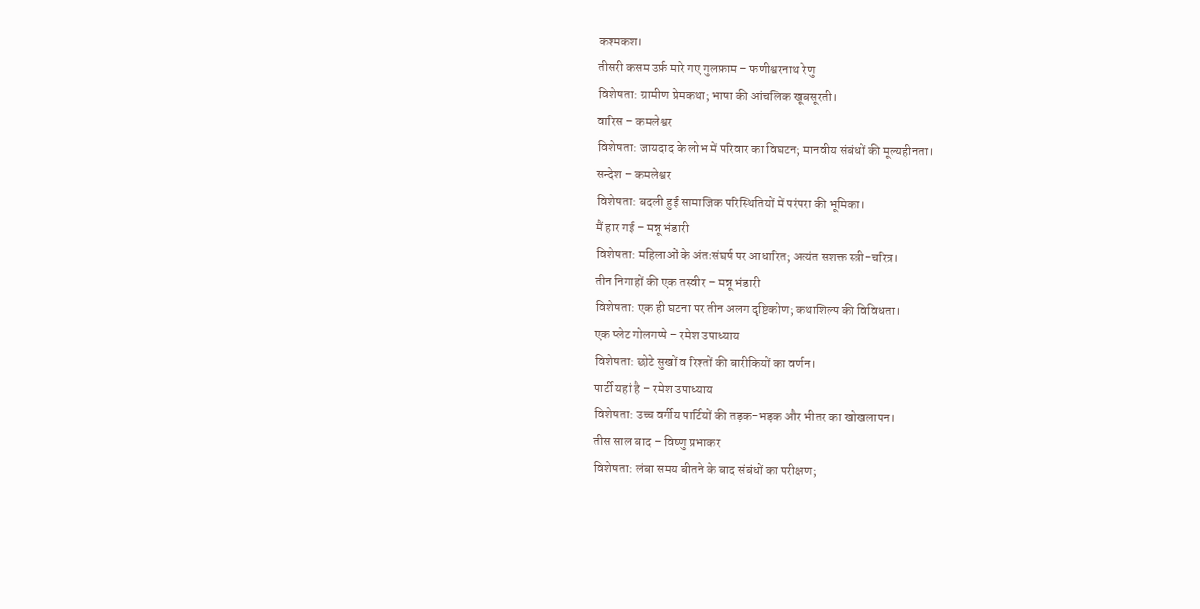कश्मकश।
तीसरी कसम उर्फ़ मारे गए गुलफ़ाम – फणीश्वरनाथ रेणु
विशेषता: ग्रामीण प्रेमकथा; भाषा की आंचलिक खूबसूरती।
वारिस – कमलेश्वर
विशेषता: जायदाद के लोभ में परिवार का विघटन; मानवीय संबंधों की मूल्यहीनता।
सन्देश – कमलेश्वर
विशेषता: बदली हुई सामाजिक परिस्थितियों में परंपरा की भूमिका।
मैं हार गई – मन्नू भंडारी
विशेषता: महिलाओं के अंतःसंघर्ष पर आधारित; अत्यंत सशक्त स्त्री-चरित्र।
तीन निगाहों की एक तस्वीर – मन्नू भंडारी
विशेषता: एक ही घटना पर तीन अलग दृष्टिकोण; कथाशिल्प की विविधता।
एक प्लेट गोलगप्पे – रमेश उपाध्याय
विशेषता: छोटे सुखों व रिश्तों की बारीकियों का वर्णन।
पार्टी यहां है – रमेश उपाध्याय
विशेषता: उच्च वर्गीय पार्टियों की तड़क-भड़क और भीतर का खोखलापन।
तीस साल बाद – विष्णु प्रभाकर
विशेषता: लंबा समय बीतने के बाद संबंधों का परीक्षण;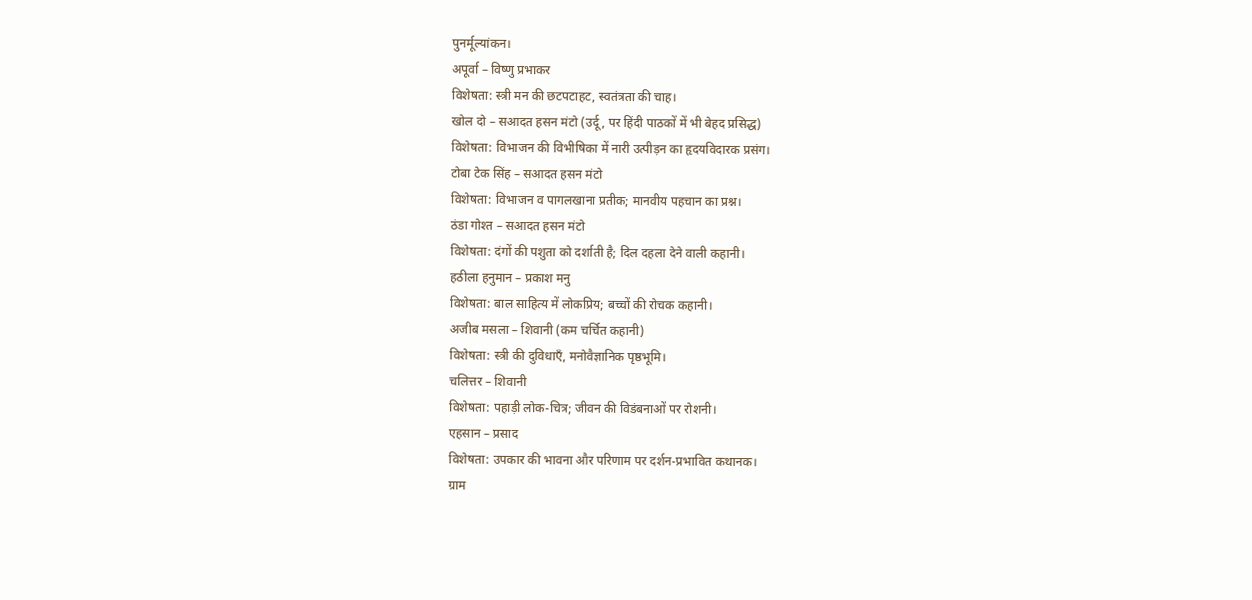पुनर्मूल्यांकन।
अपूर्वा – विष्णु प्रभाकर
विशेषता: स्त्री मन की छटपटाहट, स्वतंत्रता की चाह।
खोल दो – सआदत हसन मंटो (उर्दू, पर हिंदी पाठकों में भी बेहद प्रसिद्ध)
विशेषता: विभाजन की विभीषिका में नारी उत्पीड़न का हृदयविदारक प्रसंग।
टोबा टेक सिंह – सआदत हसन मंटो
विशेषता: विभाजन व पागलखाना प्रतीक; मानवीय पहचान का प्रश्न।
ठंडा गोश्त – सआदत हसन मंटो
विशेषता: दंगों की पशुता को दर्शाती है; दिल दहला देने वाली कहानी।
हठीला हनुमान – प्रकाश मनु
विशेषता: बाल साहित्य में लोकप्रिय; बच्चों की रोचक कहानी।
अजीब मसला – शिवानी (कम चर्चित कहानी)
विशेषता: स्त्री की दुविधाएँ, मनोवैज्ञानिक पृष्ठभूमि।
चलित्तर – शिवानी
विशेषता: पहाड़ी लोक-चित्र; जीवन की विडंबनाओं पर रोशनी।
एहसान – प्रसाद
विशेषता: उपकार की भावना और परिणाम पर दर्शन-प्रभावित कथानक।
ग्राम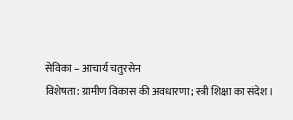सेविका – आचार्य चतुरसेन
विशेषता: ग्रामीण विकास की अवधारणा; स्त्री शिक्षा का संदेश।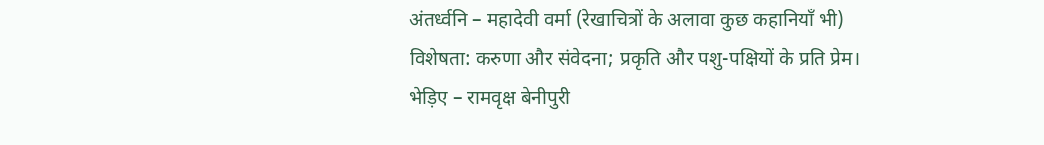अंतर्ध्वनि – महादेवी वर्मा (रेखाचित्रों के अलावा कुछ कहानियाँ भी)
विशेषता: करुणा और संवेदना; प्रकृति और पशु-पक्षियों के प्रति प्रेम।
भेड़िए – रामवृक्ष बेनीपुरी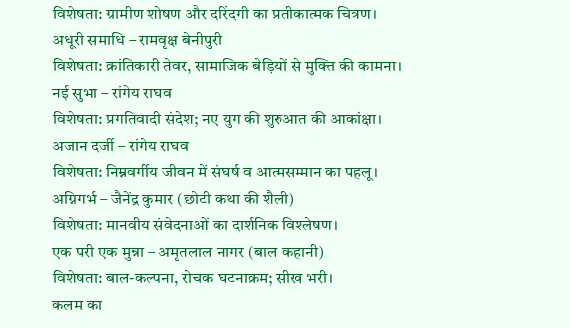विशेषता: ग्रामीण शोषण और दरिंदगी का प्रतीकात्मक चित्रण।
अधूरी समाधि – रामवृक्ष बेनीपुरी
विशेषता: क्रांतिकारी तेवर, सामाजिक बेड़ियों से मुक्ति की कामना।
नई सुभा – रांगेय राघव
विशेषता: प्रगतिवादी संदेश; नए युग की शुरुआत की आकांक्षा।
अजान दर्जी – रांगेय राघव
विशेषता: निम्नवर्गीय जीवन में संघर्ष व आत्मसम्मान का पहलू।
अग्निगर्भ – जैनेंद्र कुमार (छोटी कथा की शैली)
विशेषता: मानवीय संवेदनाओं का दार्शनिक विश्लेषण।
एक परी एक मुन्ना – अमृतलाल नागर (बाल कहानी)
विशेषता: बाल-कल्पना, रोचक घटनाक्रम; सीख भरी।
कलम का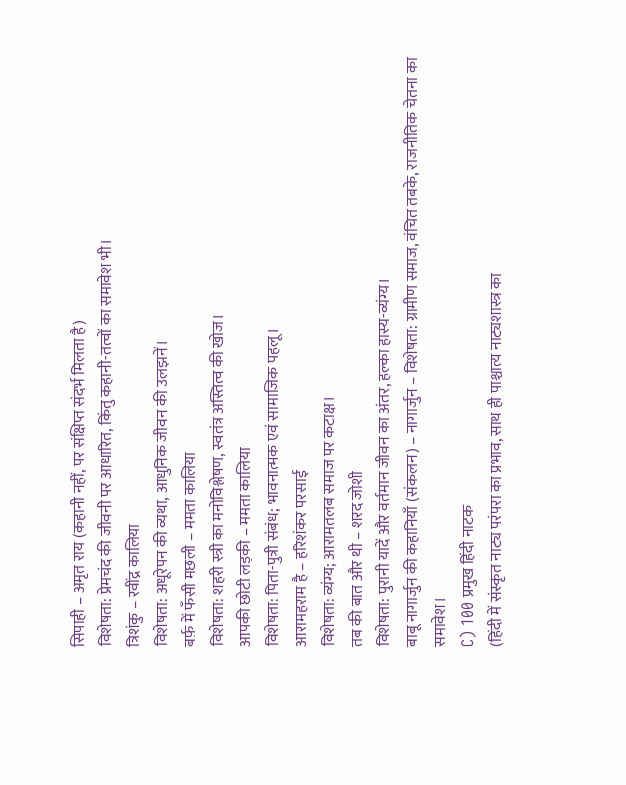सिपाही – अमृत राय (कहानी नहीं, पर संक्षिप्त संदर्भ मिलता है)
विशेषता: प्रेमचंद की जीवनी पर आधारित, किंतु कहानी-तत्वों का समावेश भी।
त्रिशंकु – रवींद्र कालिया
विशेषता: अधूरेपन की व्यथा, आधुनिक जीवन की उलझनें।
बर्फ़ में फँसी मछली – ममता कालिया
विशेषता: शहरी स्त्री का मनोविश्लेषण, स्वतंत्र अस्तित्व की खोज।
आपकी छोटी लड़की – ममता कालिया
विशेषता: पिता-पुत्री संबंध; भावनात्मक एवं सामाजिक पहलू।
आरामहराम है – हरिशंकर परसाई
विशेषता: व्यंग्य; आरामतलब समाज पर कटाक्ष।
तब की बात और थी – शरद जोशी
विशेषता: पुरानी यादें और वर्तमान जीवन का अंतर, हल्का हास्य-व्यंग्य।
बाबू नागार्जुन की कहानियाँ (संकलन) – नागार्जुन – विशेषता: ग्रामीण समाज, वंचित तबके, राजनीतिक चेतना का समावेश।
C) 100 प्रमुख हिंदी नाटक
(हिंदी में संस्कृत नाट्य परंपरा का प्रभाव, साथ ही पाश्चात्य नाट्यशास्त्र का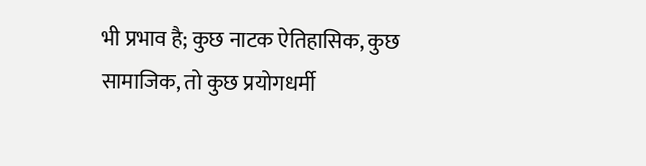भी प्रभाव है; कुछ नाटक ऐतिहासिक, कुछ सामाजिक, तो कुछ प्रयोगधर्मी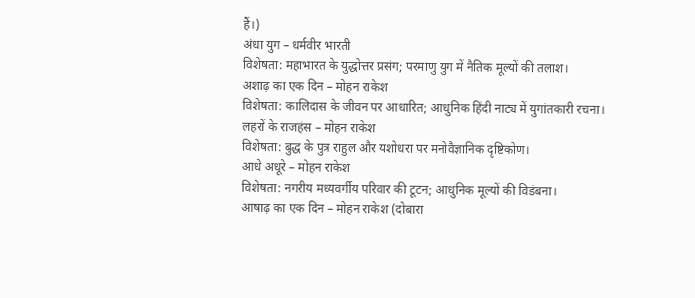हैं।)
अंधा युग – धर्मवीर भारती
विशेषता: महाभारत के युद्धोत्तर प्रसंग; परमाणु युग में नैतिक मूल्यों की तलाश।
अशाढ़ का एक दिन – मोहन राकेश
विशेषता: कालिदास के जीवन पर आधारित; आधुनिक हिंदी नाट्य में युगांतकारी रचना।
लहरों के राजहंस – मोहन राकेश
विशेषता: बुद्ध के पुत्र राहुल और यशोधरा पर मनोवैज्ञानिक दृष्टिकोण।
आधे अधूरे – मोहन राकेश
विशेषता: नगरीय मध्यवर्गीय परिवार की टूटन; आधुनिक मूल्यों की विडंबना।
आषाढ़ का एक दिन – मोहन राकेश (दोबारा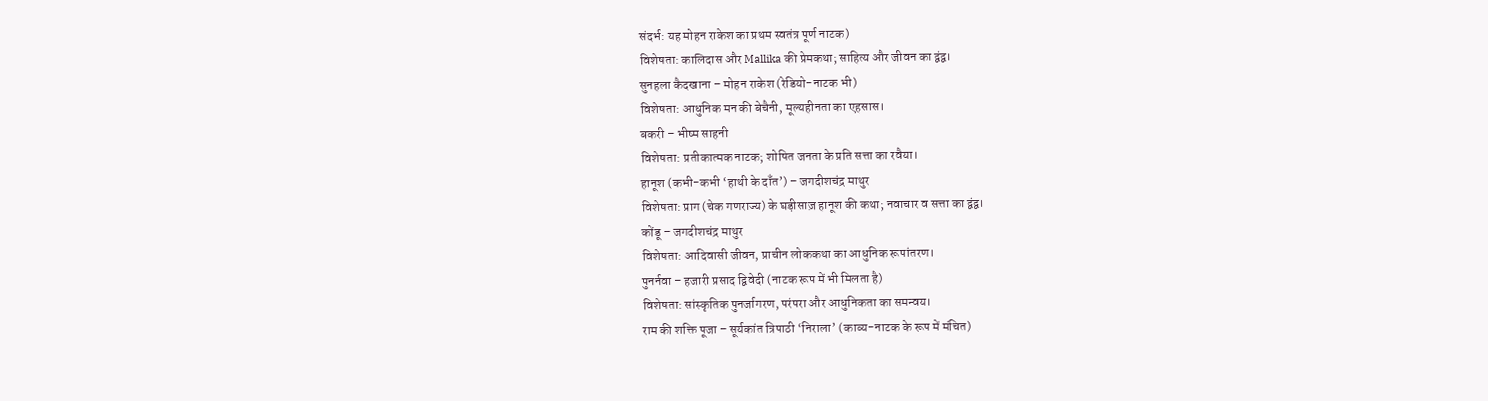संदर्भ: यह मोहन राकेश का प्रथम स्वतंत्र पूर्ण नाटक)
विशेषता: कालिदास और Mallika की प्रेमकथा; साहित्य और जीवन का द्वंद्व।
सुनहला कैदखाना – मोहन राकेश (रेडियो-नाटक भी)
विशेषता: आधुनिक मन की बेचैनी, मूल्यहीनता का एहसास।
बकरी – भीष्म साहनी
विशेषता: प्रतीकात्मक नाटक; शोषित जनता के प्रति सत्ता का रवैया।
हानूश (कभी-कभी ‘हाथी के दाँत’) – जगदीशचंद्र माथुर
विशेषता: प्राग (चेक गणराज्य) के घड़ीसाज़ हानूश की कथा; नवाचार व सत्ता का द्वंद्व।
कोंडू – जगदीशचंद्र माथुर
विशेषता: आदिवासी जीवन, प्राचीन लोककथा का आधुनिक रूपांतरण।
पुनर्नवा – हजारी प्रसाद द्विवेदी (नाटक रूप में भी मिलता है)
विशेषता: सांस्कृतिक पुनर्जागरण, परंपरा और आधुनिकता का समन्वय।
राम की शक्ति पूजा – सूर्यकांत त्रिपाठी ‘निराला’ (काव्य-नाटक के रूप में मंचित)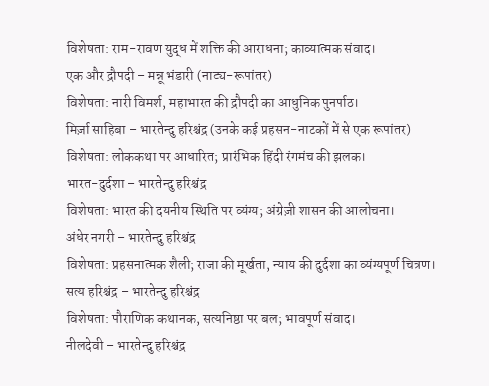विशेषता: राम-रावण युद्ध में शक्ति की आराधना; काव्यात्मक संवाद।
एक और द्रौपदी – मन्नू भंडारी (नाट्य-रूपांतर)
विशेषता: नारी विमर्श, महाभारत की द्रौपदी का आधुनिक पुनर्पाठ।
मिर्ज़ा साहिबा – भारतेन्दु हरिश्चंद्र (उनके कई प्रहसन-नाटकों में से एक रूपांतर)
विशेषता: लोककथा पर आधारित; प्रारंभिक हिंदी रंगमंच की झलक।
भारत-दुर्दशा – भारतेन्दु हरिश्चंद्र
विशेषता: भारत की दयनीय स्थिति पर व्यंग्य; अंग्रेज़ी शासन की आलोचना।
अंधेर नगरी – भारतेन्दु हरिश्चंद्र
विशेषता: प्रहसनात्मक शैली; राजा की मूर्खता, न्याय की दुर्दशा का व्यंग्यपूर्ण चित्रण।
सत्य हरिश्चंद्र – भारतेन्दु हरिश्चंद्र
विशेषता: पौराणिक कथानक, सत्यनिष्ठा पर बल; भावपूर्ण संवाद।
नीलदेवी – भारतेन्दु हरिश्चंद्र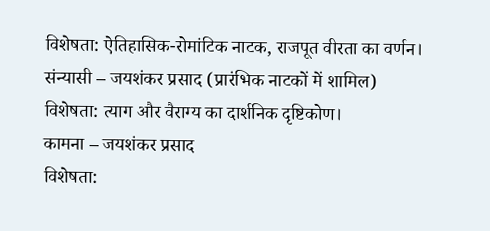विशेषता: ऐतिहासिक-रोमांटिक नाटक, राजपूत वीरता का वर्णन।
संन्यासी – जयशंकर प्रसाद (प्रारंभिक नाटकों में शामिल)
विशेषता: त्याग और वैराग्य का दार्शनिक दृष्टिकोण।
कामना – जयशंकर प्रसाद
विशेषता: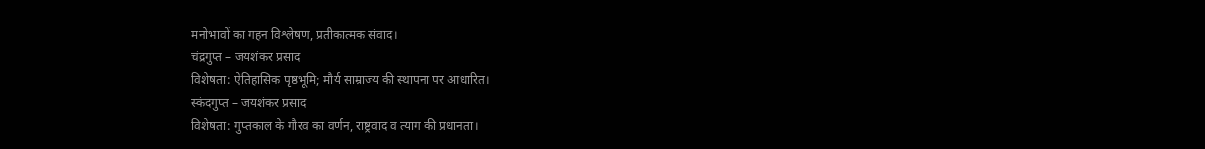मनोभावों का गहन विश्लेषण, प्रतीकात्मक संवाद।
चंद्रगुप्त – जयशंकर प्रसाद
विशेषता: ऐतिहासिक पृष्ठभूमि; मौर्य साम्राज्य की स्थापना पर आधारित।
स्कंदगुप्त – जयशंकर प्रसाद
विशेषता: गुप्तकाल के गौरव का वर्णन, राष्ट्रवाद व त्याग की प्रधानता।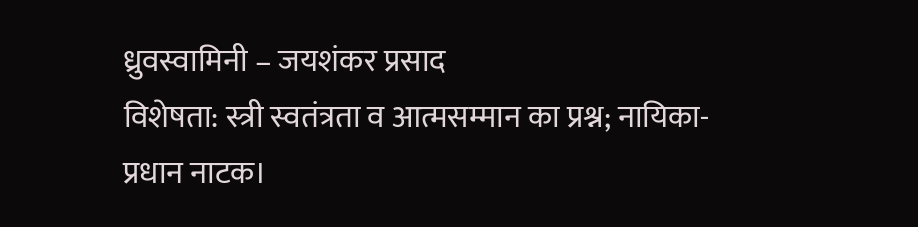ध्रुवस्वामिनी – जयशंकर प्रसाद
विशेषता: स्त्री स्वतंत्रता व आत्मसम्मान का प्रश्न; नायिका-प्रधान नाटक।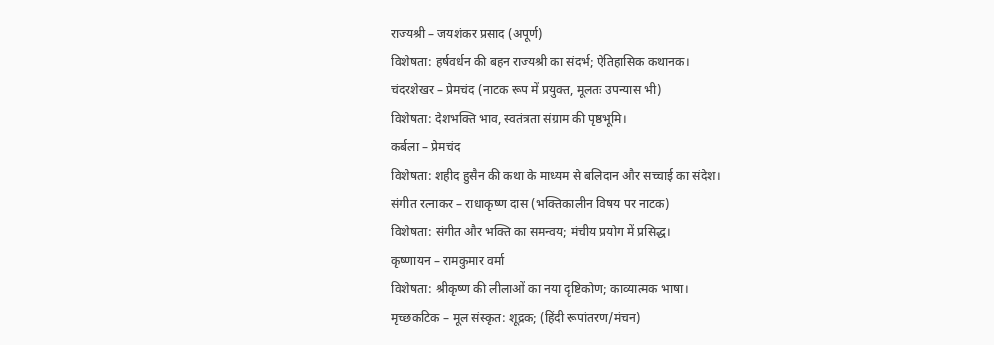राज्यश्री – जयशंकर प्रसाद (अपूर्ण)
विशेषता: हर्षवर्धन की बहन राज्यश्री का संदर्भ; ऐतिहासिक कथानक।
चंदरशेखर – प्रेमचंद (नाटक रूप में प्रयुक्त, मूलतः उपन्यास भी)
विशेषता: देशभक्ति भाव, स्वतंत्रता संग्राम की पृष्ठभूमि।
कर्बला – प्रेमचंद
विशेषता: शहीद हुसैन की कथा के माध्यम से बलिदान और सच्चाई का संदेश।
संगीत रत्नाकर – राधाकृष्ण दास (भक्तिकालीन विषय पर नाटक)
विशेषता: संगीत और भक्ति का समन्वय; मंचीय प्रयोग में प्रसिद्ध।
कृष्णायन – रामकुमार वर्मा
विशेषता: श्रीकृष्ण की लीलाओं का नया दृष्टिकोण; काव्यात्मक भाषा।
मृच्छकटिक – मूल संस्कृत: शूद्रक; (हिंदी रूपांतरण/मंचन)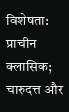विशेषता: प्राचीन क्लासिक; चारुदत्त और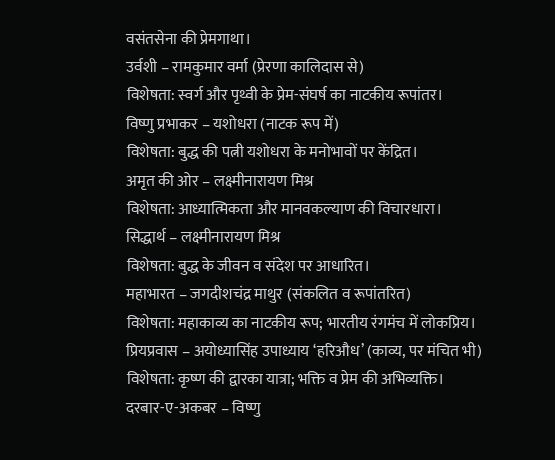वसंतसेना की प्रेमगाथा।
उर्वशी – रामकुमार वर्मा (प्रेरणा कालिदास से)
विशेषता: स्वर्ग और पृथ्वी के प्रेम-संघर्ष का नाटकीय रूपांतर।
विष्णु प्रभाकर – यशोधरा (नाटक रूप में)
विशेषता: बुद्ध की पत्नी यशोधरा के मनोभावों पर केंद्रित।
अमृत की ओर – लक्ष्मीनारायण मिश्र
विशेषता: आध्यात्मिकता और मानवकल्याण की विचारधारा।
सिद्धार्थ – लक्ष्मीनारायण मिश्र
विशेषता: बुद्ध के जीवन व संदेश पर आधारित।
महाभारत – जगदीशचंद्र माथुर (संकलित व रूपांतरित)
विशेषता: महाकाव्य का नाटकीय रूप; भारतीय रंगमंच में लोकप्रिय।
प्रियप्रवास – अयोध्यासिंह उपाध्याय ‘हरिऔध’ (काव्य, पर मंचित भी)
विशेषता: कृष्ण की द्वारका यात्रा; भक्ति व प्रेम की अभिव्यक्ति।
दरबार-ए-अकबर – विष्णु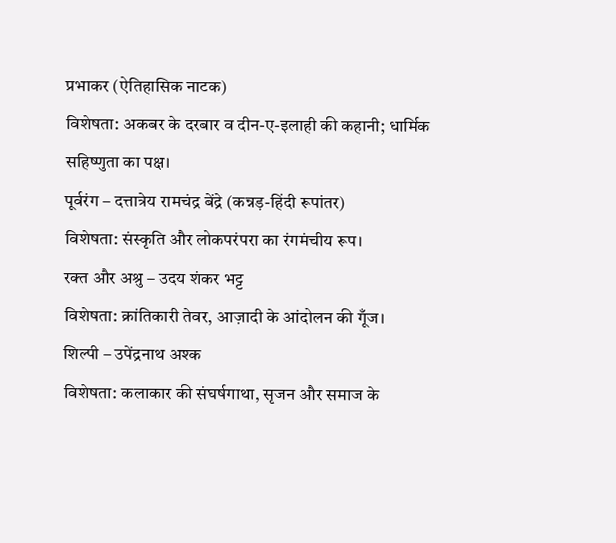प्रभाकर (ऐतिहासिक नाटक)
विशेषता: अकबर के दरबार व दीन-ए-इलाही की कहानी; धार्मिक सहिष्णुता का पक्ष।
पूर्वरंग – दत्तात्रेय रामचंद्र बेंद्रे (कन्नड़-हिंदी रूपांतर)
विशेषता: संस्कृति और लोकपरंपरा का रंगमंचीय रूप।
रक्त और अश्रु – उदय शंकर भट्ट
विशेषता: क्रांतिकारी तेवर, आज़ादी के आंदोलन की गूँज।
शिल्पी – उपेंद्रनाथ अश्क
विशेषता: कलाकार की संघर्षगाथा, सृजन और समाज के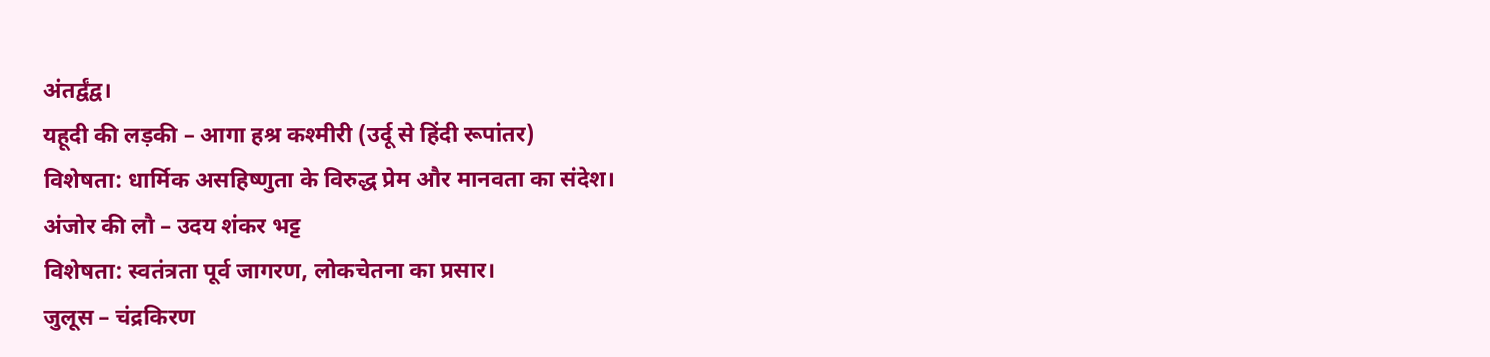अंतर्द्वंद्व।
यहूदी की लड़की – आगा हश्र कश्मीरी (उर्दू से हिंदी रूपांतर)
विशेषता: धार्मिक असहिष्णुता के विरुद्ध प्रेम और मानवता का संदेश।
अंजोर की लौ – उदय शंकर भट्ट
विशेषता: स्वतंत्रता पूर्व जागरण, लोकचेतना का प्रसार।
जुलूस – चंद्रकिरण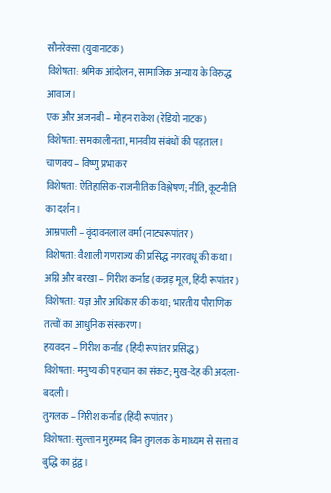सौनरेक्सा (युवानाटक)
विशेषता: श्रमिक आंदोलन, सामाजिक अन्याय के विरुद्ध आवाज।
एक और अजनबी – मोहन राकेश (रेडियो नाटक)
विशेषता: समकालीनता, मानवीय संबंधों की पड़ताल।
चाणक्य – विष्णु प्रभाकर
विशेषता: ऐतिहासिक-राजनीतिक विश्लेषण; नीति, कूटनीति का दर्शन।
आम्रपाली – वृंदावनलाल वर्मा (नाट्यरूपांतर)
विशेषता: वैशाली गणराज्य की प्रसिद्ध नगरवधू की कथा।
अग्नि और बरखा – गिरीश कर्नाड (कन्नड़ मूल, हिंदी रूपांतर)
विशेषता: यज्ञ और अधिकार की कथा; भारतीय पौराणिक तत्वों का आधुनिक संस्करण।
हयवदन – गिरीश कर्नाड (हिंदी रूपांतर प्रसिद्ध)
विशेषता: मनुष्य की पहचान का संकट; मुख-देह की अदला-बदली।
तुगलक – गिरीश कर्नाड (हिंदी रूपांतर)
विशेषता: सुल्तान मुहम्मद बिन तुगलक के माध्यम से सत्ता व बुद्धि का द्वंद्व।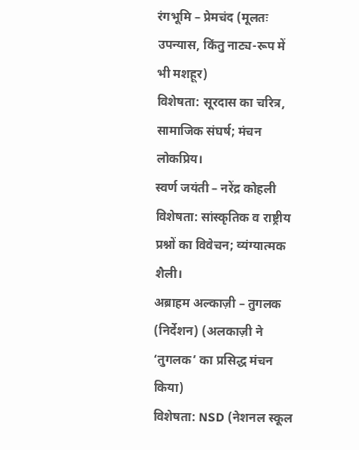रंगभूमि – प्रेमचंद (मूलतः उपन्यास, किंतु नाट्य-रूप में भी मशहूर)
विशेषता: सूरदास का चरित्र, सामाजिक संघर्ष; मंचन लोकप्रिय।
स्वर्ण जयंती – नरेंद्र कोहली
विशेषता: सांस्कृतिक व राष्ट्रीय प्रश्नों का विवेचन; व्यंग्यात्मक शैली।
अब्राहम अल्काज़ी – तुगलक (निर्देशन) (अलकाज़ी ने ‘तुगलक’ का प्रसिद्ध मंचन किया)
विशेषता: NSD (नेशनल स्कूल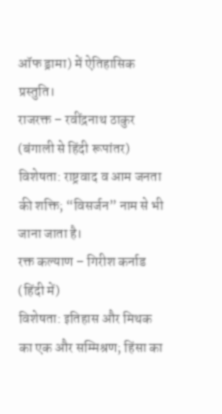ऑफ ड्रामा) में ऐतिहासिक प्रस्तुति।
राजरक्त – रवींद्रनाथ ठाकुर (बंगाली से हिंदी रूपांतर)
विशेषता: राष्ट्रवाद व आम जनता की शक्ति; “विसर्जन” नाम से भी जाना जाता है।
रक्त कल्याण – गिरीश कर्नाड (हिंदी में)
विशेषता: इतिहास और मिथक का एक और सम्मिश्रण; हिंसा का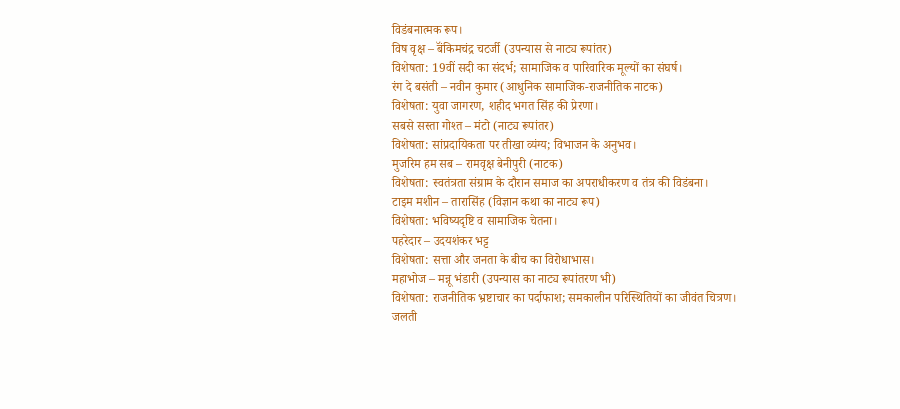विडंबनात्मक रूप।
विष वृक्ष – बॅंकिमचंद्र चटर्जी (उपन्यास से नाट्य रूपांतर)
विशेषता: 19वीं सदी का संदर्भ; सामाजिक व पारिवारिक मूल्यों का संघर्ष।
रंग दे बसंती – नवीन कुमार (आधुनिक सामाजिक-राजनीतिक नाटक)
विशेषता: युवा जागरण, शहीद भगत सिंह की प्रेरणा।
सबसे सस्ता गोश्त – मंटो (नाट्य रूपांतर)
विशेषता: सांप्रदायिकता पर तीखा व्यंग्य; विभाजन के अनुभव।
मुजरिम हम सब – रामवृक्ष बेनीपुरी (नाटक)
विशेषता: स्वतंत्रता संग्राम के दौरान समाज का अपराधीकरण व तंत्र की विडंबना।
टाइम मशीन – तारासिंह (विज्ञान कथा का नाट्य रूप)
विशेषता: भविष्यदृष्टि व सामाजिक चेतना।
पहरेदार – उदयशंकर भट्ट
विशेषता: सत्ता और जनता के बीच का विरोधाभास।
महाभोज – मन्नू भंडारी (उपन्यास का नाट्य रूपांतरण भी)
विशेषता: राजनीतिक भ्रष्टाचार का पर्दाफाश; समकालीन परिस्थितियों का जीवंत चित्रण।
जलती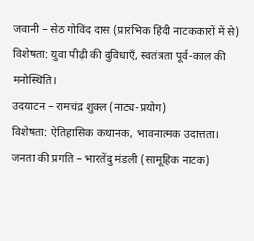जवानी – सेठ गोविंद दास (प्रारंभिक हिंदी नाटककारों में से)
विशेषता: युवा पीढ़ी की दुविधाएँ, स्वतंत्रता पूर्व-काल की मनोस्थिति।
उदयाटन – रामचंद्र शुक्ल (नाट्य-प्रयोग)
विशेषता: ऐतिहासिक कथानक, भावनात्मक उदात्तता।
जनता की प्रगति – भारतेंदु मंडली (सामूहिक नाटक)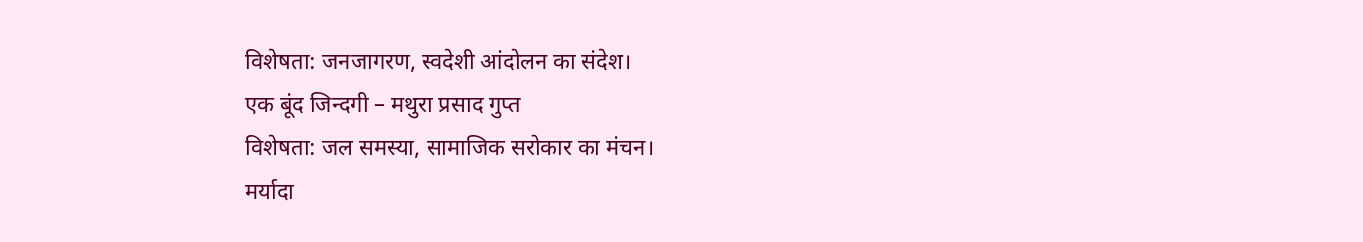विशेषता: जनजागरण, स्वदेशी आंदोलन का संदेश।
एक बूंद जिन्दगी – मथुरा प्रसाद गुप्त
विशेषता: जल समस्या, सामाजिक सरोकार का मंचन।
मर्यादा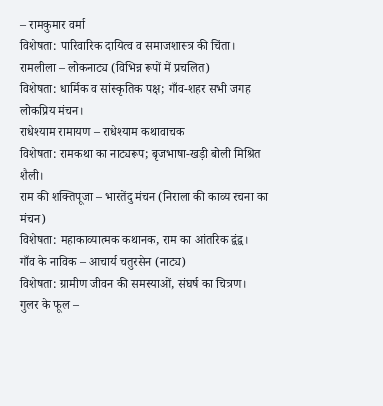– रामकुमार वर्मा
विशेषता: पारिवारिक दायित्व व समाजशास्त्र की चिंता।
रामलीला – लोकनाट्य (विभिन्न रूपों में प्रचलित)
विशेषता: धार्मिक व सांस्कृतिक पक्ष; गाँव-शहर सभी जगह लोकप्रिय मंचन।
राधेश्याम रामायण – राधेश्याम कथावाचक
विशेषता: रामकथा का नाट्यरूप; बृजभाषा-खड़ी बोली मिश्रित शैली।
राम की शक्तिपूजा – भारतेंदु मंचन (निराला की काव्य रचना का मंचन)
विशेषता: महाकाव्यात्मक कथानक, राम का आंतरिक द्वंद्व।
गाँव के नाविक – आचार्य चतुरसेन (नाट्य)
विशेषता: ग्रामीण जीवन की समस्याओं, संघर्ष का चित्रण।
गुलर के फूल –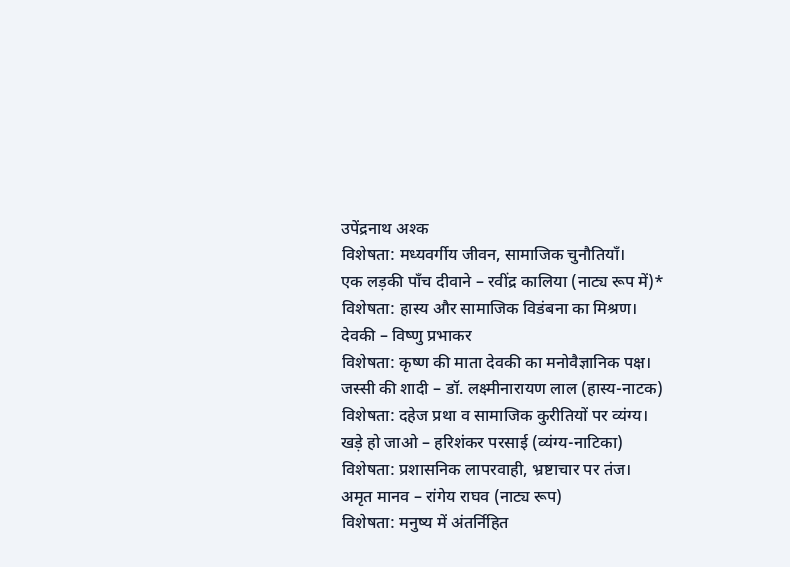उपेंद्रनाथ अश्क
विशेषता: मध्यवर्गीय जीवन, सामाजिक चुनौतियाँ।
एक लड़की पाँच दीवाने – रवींद्र कालिया (नाट्य रूप में)*
विशेषता: हास्य और सामाजिक विडंबना का मिश्रण।
देवकी – विष्णु प्रभाकर
विशेषता: कृष्ण की माता देवकी का मनोवैज्ञानिक पक्ष।
जस्सी की शादी – डॉ. लक्ष्मीनारायण लाल (हास्य-नाटक)
विशेषता: दहेज प्रथा व सामाजिक कुरीतियों पर व्यंग्य।
खड़े हो जाओ – हरिशंकर परसाई (व्यंग्य-नाटिका)
विशेषता: प्रशासनिक लापरवाही, भ्रष्टाचार पर तंज।
अमृत मानव – रांगेय राघव (नाट्य रूप)
विशेषता: मनुष्य में अंतर्निहित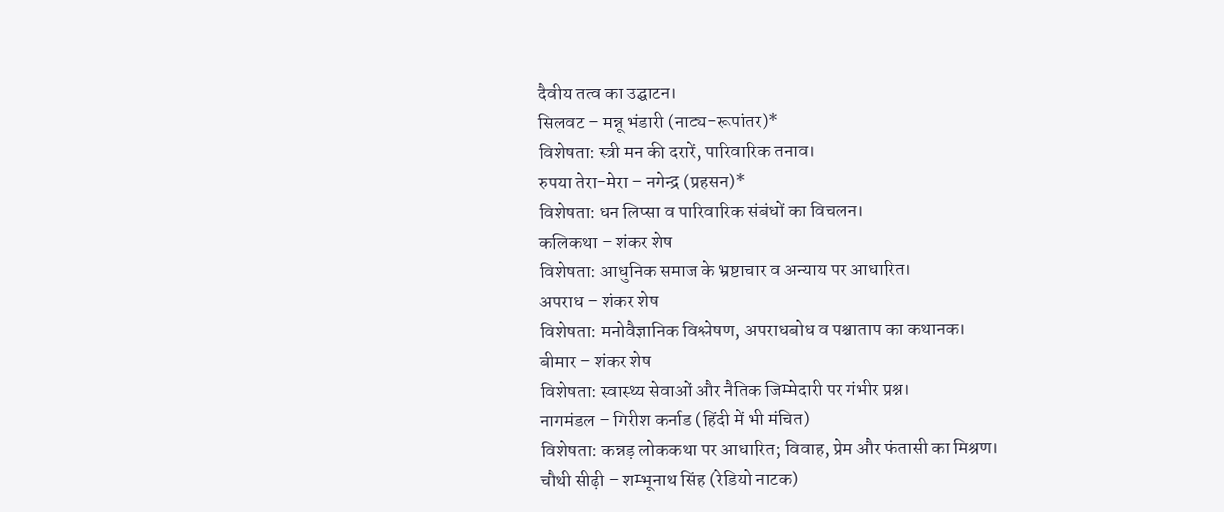दैवीय तत्व का उद्घाटन।
सिलवट – मन्नू भंडारी (नाट्य-रूपांतर)*
विशेषता: स्त्री मन की दरारें, पारिवारिक तनाव।
रुपया तेरा-मेरा – नगेन्द्र (प्रहसन)*
विशेषता: धन लिप्सा व पारिवारिक संबंधों का विचलन।
कलिकथा – शंकर शेष
विशेषता: आधुनिक समाज के भ्रष्टाचार व अन्याय पर आधारित।
अपराध – शंकर शेष
विशेषता: मनोवैज्ञानिक विश्लेषण, अपराधबोध व पश्चाताप का कथानक।
बीमार – शंकर शेष
विशेषता: स्वास्थ्य सेवाओं और नैतिक जिम्मेदारी पर गंभीर प्रश्न।
नागमंडल – गिरीश कर्नाड (हिंदी में भी मंचित)
विशेषता: कन्नड़ लोककथा पर आधारित; विवाह, प्रेम और फंतासी का मिश्रण।
चौथी सीढ़ी – शम्भूनाथ सिंह (रेडियो नाटक)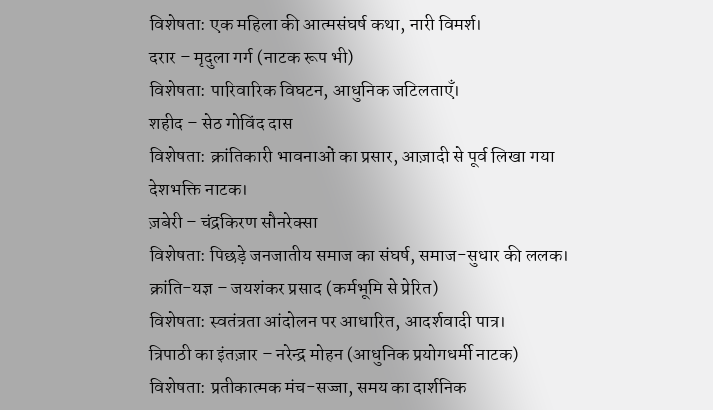विशेषता: एक महिला की आत्मसंघर्ष कथा, नारी विमर्श।
दरार – मृदुला गर्ग (नाटक रूप भी)
विशेषता: पारिवारिक विघटन, आधुनिक जटिलताएँ।
शहीद – सेठ गोविंद दास
विशेषता: क्रांतिकारी भावनाओं का प्रसार, आज़ादी से पूर्व लिखा गया देशभक्ति नाटक।
ज़बेरी – चंद्रकिरण सौनरेक्सा
विशेषता: पिछड़े जनजातीय समाज का संघर्ष, समाज-सुधार की ललक।
क्रांति-यज्ञ – जयशंकर प्रसाद (कर्मभूमि से प्रेरित)
विशेषता: स्वतंत्रता आंदोलन पर आधारित, आदर्शवादी पात्र।
त्रिपाठी का इंतज़ार – नरेन्द्र मोहन (आधुनिक प्रयोगधर्मी नाटक)
विशेषता: प्रतीकात्मक मंच-सज्जा, समय का दार्शनिक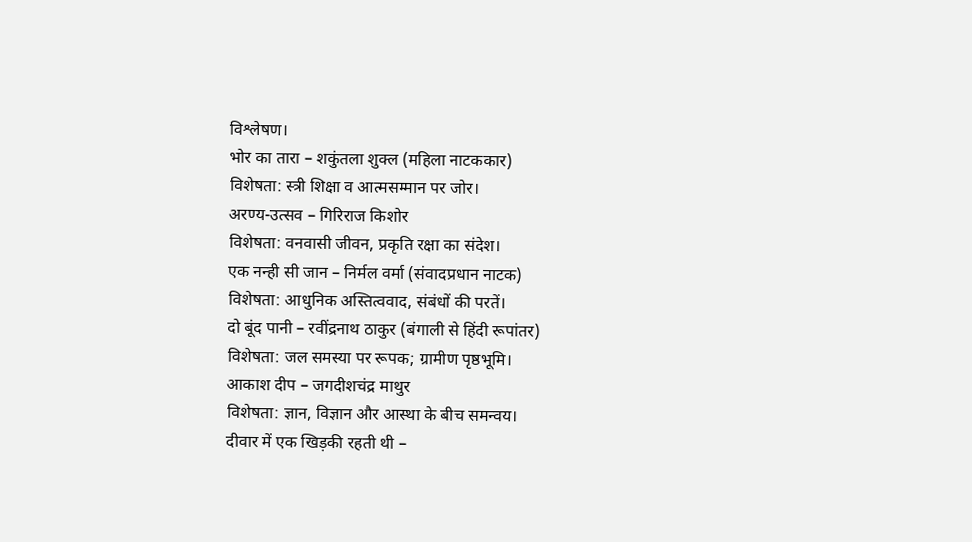विश्लेषण।
भोर का तारा – शकुंतला शुक्ल (महिला नाटककार)
विशेषता: स्त्री शिक्षा व आत्मसम्मान पर जोर।
अरण्य-उत्सव – गिरिराज किशोर
विशेषता: वनवासी जीवन, प्रकृति रक्षा का संदेश।
एक नन्ही सी जान – निर्मल वर्मा (संवादप्रधान नाटक)
विशेषता: आधुनिक अस्तित्ववाद, संबंधों की परतें।
दो बूंद पानी – रवींद्रनाथ ठाकुर (बंगाली से हिंदी रूपांतर)
विशेषता: जल समस्या पर रूपक; ग्रामीण पृष्ठभूमि।
आकाश दीप – जगदीशचंद्र माथुर
विशेषता: ज्ञान, विज्ञान और आस्था के बीच समन्वय।
दीवार में एक खिड़की रहती थी –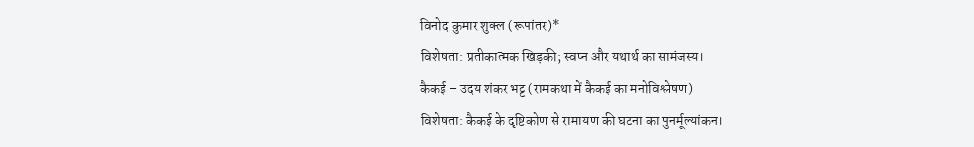विनोद कुमार शुक्ल (रूपांतर)*
विशेषता: प्रतीकात्मक खिड़की; स्वप्न और यथार्थ का सामंजस्य।
कैकई – उदय शंकर भट्ट (रामकथा में कैकई का मनोविश्लेषण)
विशेषता: कैकई के दृष्टिकोण से रामायण की घटना का पुनर्मूल्यांकन।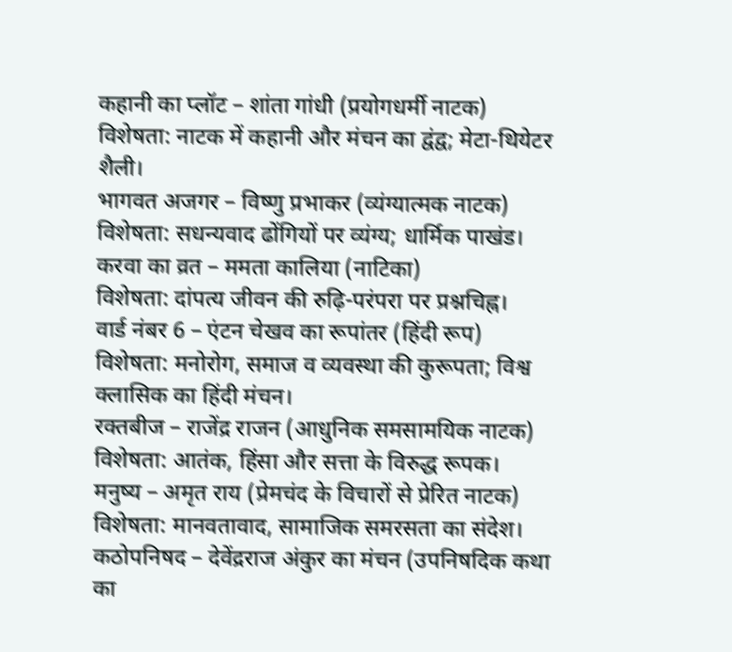कहानी का प्लॉट – शांता गांधी (प्रयोगधर्मी नाटक)
विशेषता: नाटक में कहानी और मंचन का द्वंद्व; मेटा-थियेटर शैली।
भागवत अजगर – विष्णु प्रभाकर (व्यंग्यात्मक नाटक)
विशेषता: सधन्यवाद ढोंगियों पर व्यंग्य; धार्मिक पाखंड।
करवा का व्रत – ममता कालिया (नाटिका)
विशेषता: दांपत्य जीवन की रुढ़ि-परंपरा पर प्रश्नचिह्न।
वार्ड नंबर 6 – एंटन चेखव का रूपांतर (हिंदी रूप)
विशेषता: मनोरोग, समाज व व्यवस्था की कुरूपता; विश्व क्लासिक का हिंदी मंचन।
रक्तबीज – राजेंद्र राजन (आधुनिक समसामयिक नाटक)
विशेषता: आतंक, हिंसा और सत्ता के विरुद्ध रूपक।
मनुष्य – अमृत राय (प्रेमचंद के विचारों से प्रेरित नाटक)
विशेषता: मानवतावाद, सामाजिक समरसता का संदेश।
कठोपनिषद – देवेंद्रराज अंकुर का मंचन (उपनिषदिक कथा का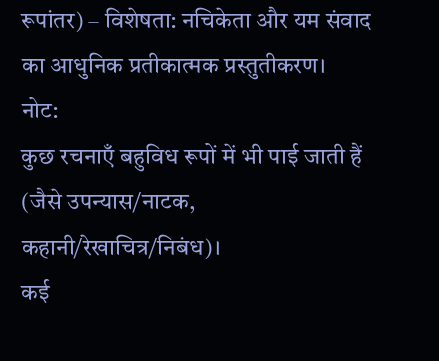रूपांतर) – विशेषता: नचिकेता और यम संवाद का आधुनिक प्रतीकात्मक प्रस्तुतीकरण।
नोट:
कुछ रचनाएँ बहुविध रूपों में भी पाई जाती हैं (जैसे उपन्यास/नाटक, कहानी/रेखाचित्र/निबंध)।
कई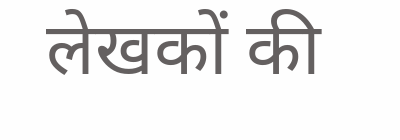लेखकों की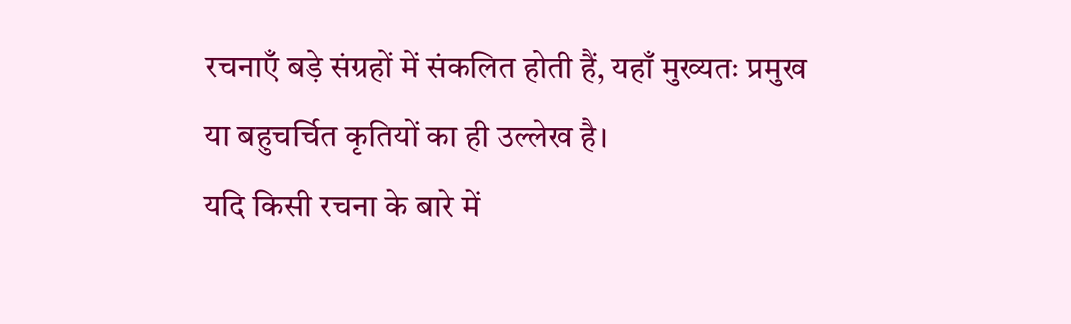रचनाएँ बड़े संग्रहों में संकलित होती हैं, यहाँ मुख्यतः प्रमुख या बहुचर्चित कृतियों का ही उल्लेख है।
यदि किसी रचना के बारे में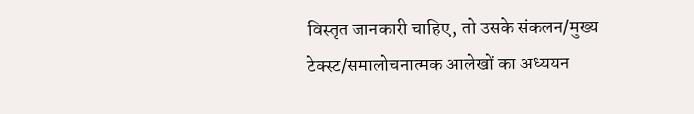विस्तृत जानकारी चाहिए, तो उसके संकलन/मुख्य टेक्स्ट/समालोचनात्मक आलेखों का अध्ययन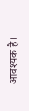आवश्यक है।